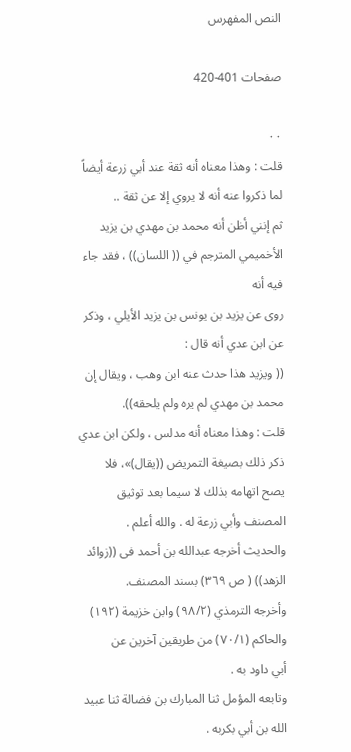النص المفهرس

صفحات 401-420

٠٠
قلت : وهذا معناه أنه ثقة عند أبي زرعة أيضاً لما ذكروا عنه أنه لا يروي إلا عن ثقة ..
ثم إنني أظن أنه محمد بن مهدي بن يزيد الأخميمي المترجم في (( اللسان)) ، فقد جاء فيه أنه
روی عن یزید بن یونس بن یزید الأيلي ، وذکر عن ابن عدي أنه قال :
(( ويزيد هذا حدث عنه ابن وهب ، ويقال إن محمد بن مهدي لم يره ولم يلحقه)).
قلت : وهذا معناه أنه مدلس ، ولكن ابن عدي ذكر ذلك بصيغة التمريض ((يقال)»، فلا
يصح اتهامه بذلك لا سيما بعد توثيق المصنف وأبي زرعة له . والله أعلم .
والحديث أخرجه عبدالله بن أحمد فى ((زوائد الزهد)) ( ص ٣٦٩) بسند المصنف.
وأخرجه الترمذي (٩٨/٢) وابن خزيمة (١٩٢) والحاكم (٧٠/١) من طريقين آخرين عن
أبي داود به .
وتابعه المؤمل ثنا المبارك بن فضالة ثنا عبيد الله بن أبي بكربه .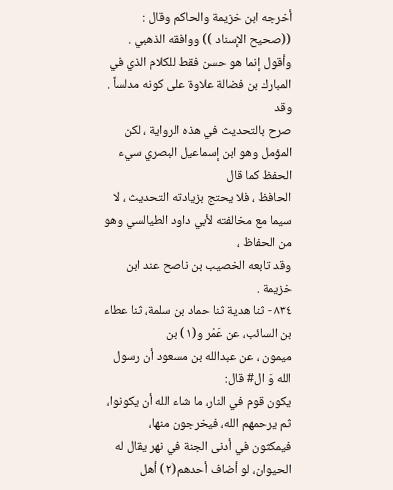أخرجه ابن خزيمة والحاكم وقال :
((صحيح الإسناد )) ووافقه الذهبي .
وأقول إنما هو حسن فقط للكلام الذي في المبارك بن فضالة علاوة على كونه مدلساً . وقد
صرح بالتحديث في هذه الرواية ، لكن المؤمل وهو ابن إسماعيل البصري سيء الحفظ كما قال
الحافظ ، فلا يحتج بزيادته التحديث ، لا سيما مع مخالفته لأبي داود الطيالسي وهو من الحفاظ ،
وقد تابعه الخصيب بن ناصح عند ابن خزيمة .
٨٣٤ - ثنا هدية ثنا حماد بن سلمة، ثنا عطاء بن السائب، عن عَمْر و(١) بن
ميمون ، عن عبدالله بن مسعود أن رسول الله وَ ال# قال:
یکون قوم في النار، ما شاء الله أن یکونوا، ثم یرحمهم الله، فيخرجون منها،
فیمکثون في أدنى الجنة في نهر يقال له الحيوان، لو أضاف أحدهم(٢) أهل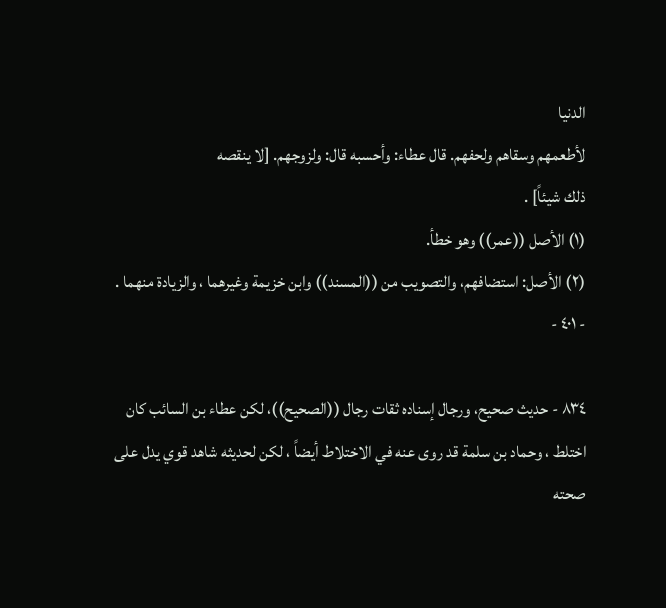الدنيا
لأطعمهم وسقاهم ولحفهم. قال عطاء: وأحسبه قال: ولزوجهم. [لا ينقصه
ذلك شيئاً] .
(١) الأصل ((عمر)) وهو خطأ.
(٢) الأصل: استضافهم، والتصويب من ((المسند)) وابن خزيمة وغيرهما ، والزيادة منهما .
- ٤٠١ -

٨٣٤ - حديث صحيح، ورجال إسناده ثقات رجال ((الصحيح))، لكن عطاء بن السائب كان
اختلط ، وحماد بن سلمة قد روى عنه في الاختلاط أيضاً ، لكن لحديثه شاهد قوي يدل على
صحته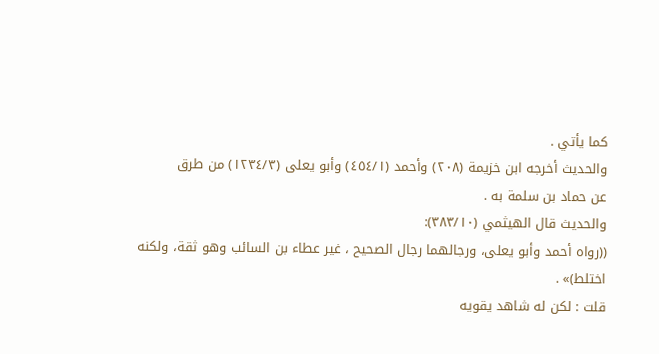كما يأتي .
والحديث أخرجه ابن خزيمة (٢٠٨) وأحمد (٤٥٤/١) وأبو يعلى (١٢٣٤/٣) من طرق
عن حماد بن سلمة به .
والحديث قال الهيثمي (٣٨٣/١٠):
((رواه أحمد وأبو يعلى، ورجالهما رجال الصحيح ، غير عطاء بن السائب وهو ثقة، ولكنه
اختلط)» .
قلت : لكن له شاهد يقويه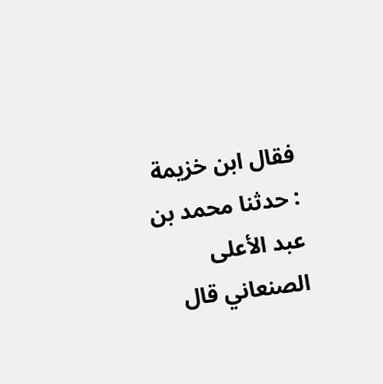فقال ابن خزيمة : حدثنا محمد بن عبد الأعلى الصنعاني قال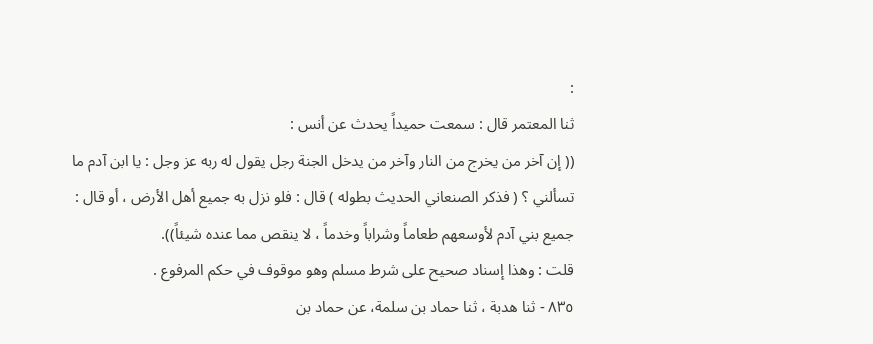:
ثنا المعتمر قال : سمعت حميداً يحدث عن أنس :
(( إن آخر من يخرج من النار وآخر من يدخل الجنة رجل يقول له ربه عز وجل : يا ابن آدم ما
تسألني ؟ ( فذكر الصنعاني الحديث بطوله ) قال : فلو نزل به جميع أهل الأرض ، أو قال :
جميع بني آدم لأوسعهم طعاماً وشراباً وخدماً ، لا ينقص مما عنده شيئاً)).
قلت : وهذا إسناد صحيح على شرط مسلم وهو موقوف في حكم المرفوع .
٨٣٥ - ثنا هدبة ، ثنا حماد بن سلمة، عن حماد بن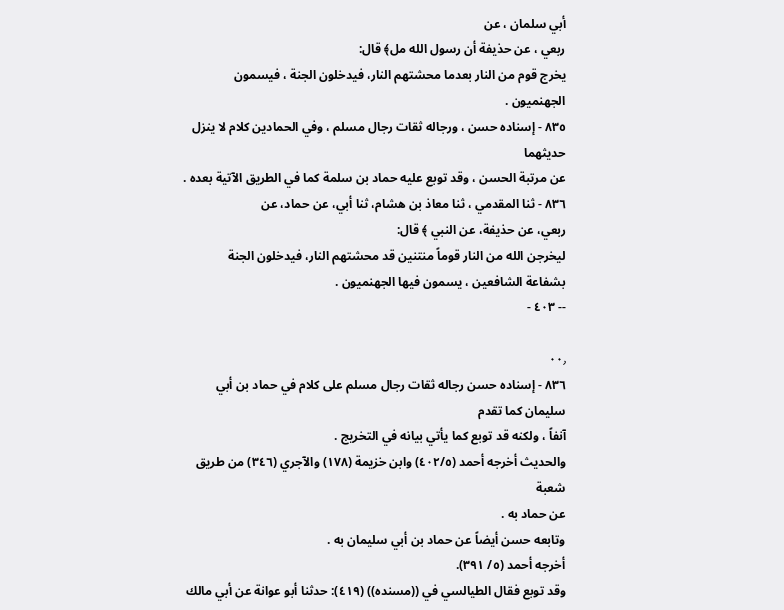أبي سلمان ، عن
ربعي ، عن حذيفة أن رسول الله مل﴾ قال:
يخرج قوم من النار بعدما محشتهم النار، فيدخلون الجنة ، فيسمون
الجهنميون .
٨٣٥ - إسناده حسن ، ورجاله ثقات رجال مسلم ، وفي الحمادين كلام لا ينزل حديثهما
عن مرتبة الحسن ، وقد توبع عليه حماد بن سلمة كما في الطريق الآتية بعده .
٨٣٦ - ثنا المقدمي ، ثنا معاذ بن هشام، ثنا أبي، عن حماد، عن
ربعي، عن حذيفة، عن النبي ﴾ قال:
ليخرجن الله من النار قوماً منتنين قد محشتهم النار، فيدخلون الجنة
بشفاعة الشافعين ، يسمون فيها الجهنميون .
-- ٤٠٣ -

٠٠٫
٨٣٦ - إسناده حسن رجاله ثقات رجال مسلم على كلام في حماد بن أبي سليمان كما تقدم
آنفاً ، ولكنه قد توبع كما يأتي بيانه في التخريج .
والحديث أخرجه أحمد (٤٠٢/٥) وابن خزيمة (١٧٨) والآجري (٣٤٦) من طريق شعبة
عن حماد به .
وتابعه حسن أيضاً عن حماد بن أبي سليمان به .
أخرجه أحمد (٥/ ٣٩١).
وقد توبع فقال الطيالسي في ((مسنده)) (٤١٩): حدثنا أبو عوانة عن أبي مالك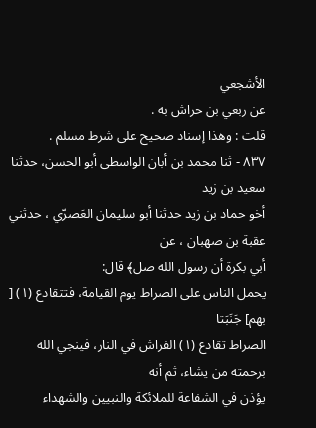الأشجعي
عن ربعي بن حراش به .
قلت : وهذا إسناد صحيح على شرط مسلم .
٨٣٧ - ثنا محمد بن أبان الواسطى أبو الحسن، حدثنا سعيد بن زيد
أخو حماد بن زيد حدثنا أبو سليمان العَصرّي ، حدثني عقبة بن صهبان ، عن
أبي بكرة أن رسول الله صل﴾ قال:
يحمل الناس على الصراط يوم القيامة، فتتقادع (١) [ بهم] جَنَبَتا
الصراط تقادع (١) الفراش في النار، فينجي الله برحمته من يشاء، ثم أنه
يؤذن في الشفاعة للملائكة والنبيين والشهداء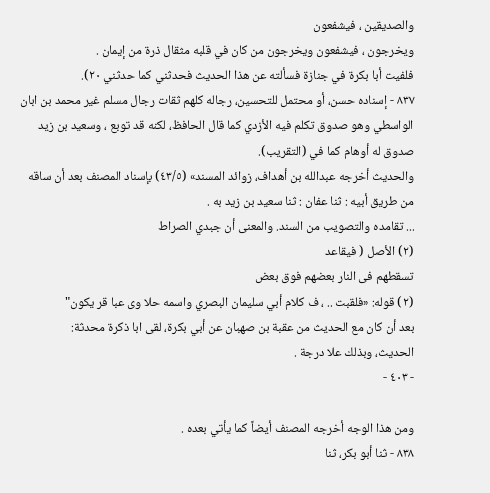والصديقين ، فيشفعون
ويخرجون ، فيشفعون ويخرجون من كان في قلبه مثقال ذرة من إيمان .
فلفيت أبا بكرة في جنازة فسألته عن هذا الحديث فحدثني كما حدثني ٢٠).
٨٣٧ - إسناده حسن، أو محتمل للتحسين، رجاله كلهم ثقات رجال مسلم غير محمد بن ابان
الواسطي وهو صدوق تكلم فيه الأزدي كما قال الحافظ، لكنه قد توبع ، وسعيد بن زيد
صدوق له أوهام كما في (التقريب).
والحديث أخرجه عبدالله بن أهداف، زوائد المسند» (٤٣/٥) بإسناد المصنف بعد أن ساقه
من طريق أبيه : ثنا عفان : ثنا سعيد بن زيد به .
... تقامده والتصويب من السند. والمعنى أن جبدي الصراط
(٢) الأصل ( فيقاعد
تسقطهم فى النار بعضهم فوق بعض
(٢) قوله: «فلقبت .. ، ف كلام أبي سليمان البصري واسمه حلا وى عبا قر يكون"
بعد أن كان مع الحديث من عقبة بن صهبان عن أبي بكرة، لقى ابا ذكرة محدثة:
الحديث، وبذلك علا درجة .
- ٤٠٣ -

ومن هذا الوجه أخرجه المصنف أيضاً كما يأتي بعده .
٨٣٨ - ثنا أبو بكر، ثنا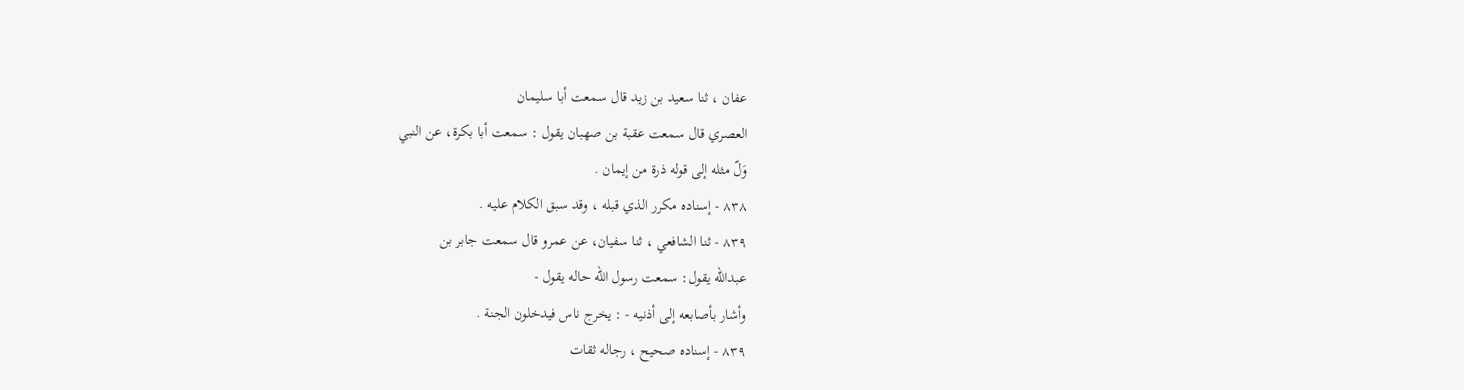عفان ، ثنا سعيد بن زيد قال سمعت أبا سليمان
العصري قال سمعت عقبة بن صهبان يقول : سمعت أبا بكرة، عن النبي
وَلّ مثله إلى قوله ذرة من إيمان .
٨٣٨ - إسناده مكرر الذي قبله ، وقد سبق الكلام عليه .
٨٣٩ - ثنا الشافعي ، ثنا سفيان، عن عمرو قال سمعت جابر بن
عبدالله يقول: سمعت رسول الله حاله يقول -
وأشار بأصابعه إلى أذنيه - : يخرج ناس فيدخلون الجنة .
٨٣٩ - إسناده صحيح ، رجاله ثقات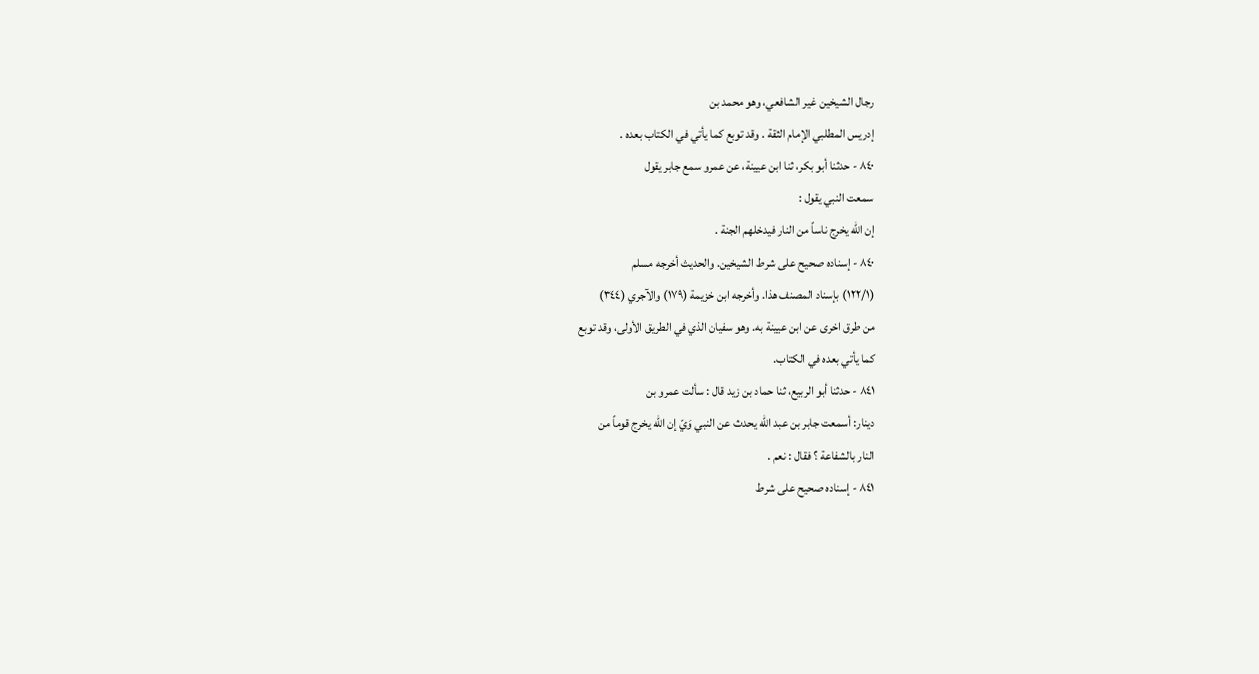رجال الشيخين غير الشافعي، وهو محمد بن
إدريس المطلبي الإمام الثقة . وقد توبع كما يأتي في الكتاب بعده .
٨٤٠ - حدثنا أبو بكر، ثنا ابن عيينة، عن عمرو سمع جابر يقول
سمعت النبي يقول :
إن الله يخرج ناساً من النار فيدخلهم الجنة .
٨٤٠ - إسناده صحيح على شرط الشيخين. والحديث أخرجه مسلم
(١٢٢/١) بإسناد المصنف هذا. وأخرجه ابن خزيمة (١٧٩) والآجري (٣٤٤)
من طرق اخرى عن ابن عيينة به. وهو سفيان الذي في الطريق الأولى، وقد توبع
کما یأتي بعده في الكتاب.
٨٤١ - حدثنا أبو الربيع، ثنا حماد بن زيد قال : سألت عمرو بن
دينار: أسمعت جابر بن عبد الله يحدث عن النبي وَيّ إن الله يخرج قوماً من
النار بالشفاعة ؟ فقال : نعم .
٨٤١ - إسناده صحيح على شرط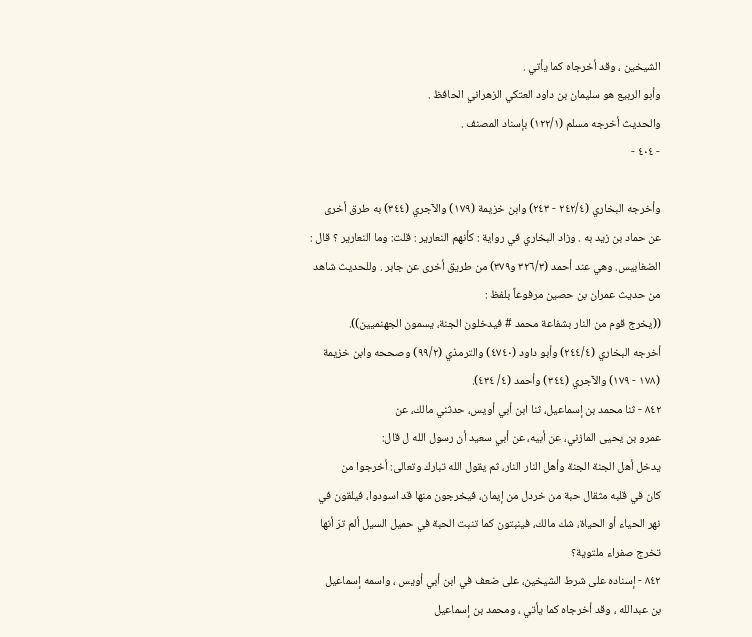الشيخين ، وقد أخرجاه كما يأتي .
وأبو الربيع هو سليمان بن داود العتكي الزهراني الحافظ .
والحديث أخرجه مسلم (١٢٢/١) بإسناد المصنف .
- ٤٠٤ -

وأخرجه البخاري (٢٤٢/٤ - ٢٤٣) وابن خزيمة (١٧٩) والآجري (٣٤٤) به طرق أخرى
عن حماد بن زيد به . وزاد البخاري في رواية : كأنهم النعارير : قلت: وما النعارير ؟ قال :
الضغابيس. وهي عند أحمد (٣٢٦/٣ و٣٧٩) من طريق أخرى عن جابر . وللحديث شاهد
من حديث عمران بن حصين مرفوعاً بلفظ :
((يخرج قوم من النار بشفاعة محمد # فيدخلون الجنة، يسمون الجهنميين)).
أخرجه البخاري (٢٤٤/٤) وأبو داود (٤٧٤٠) والترمذي (٩٩/٢) وصححه وابن خزيمة
(١٧٨ - ١٧٩) والآجري (٣٤٤) وأحمد (٤/ ٤٣٤).
٨٤٢ - ثنا محمد بن إسماعيل، ثنا ابن أبي أويس، حدثني مالك، عن
عمرو بن يحيى المازني، عن أبيه، عن أبي سعيد أن رسول الله ل قال:
يدخل أهل الجنة الجنة وأهل النار النار، ثم يقول الله تبارك وتعالى: أخرجوا من
كان في قلبه مثقال حبة من خردل من إيمان، فيخرجون منها قد اسودوا، فيلقون في
نهر الحياء أو الحياة، شك مالك، فينبتون كما تنبت الحبة في حميل السيل ألم ترَ أنها
تخرج صفراء ملتوية؟
٨٤٢ - إسناده على شرط الشيخين، على ضعف في ابن أبي أويس ، واسمه إسماعيل
بن عبدالله ، وقد أخرجاه كما يأتي ، ومحمد بن إسماعيل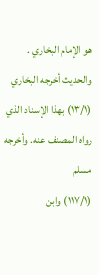هو الإمام البخاري .
والحديث أخرجه البخاري (١٣/١) بهذا الإسناد الذي رواه المصنف عنه. وأخرجه مسلم
(١١٧/١) وابن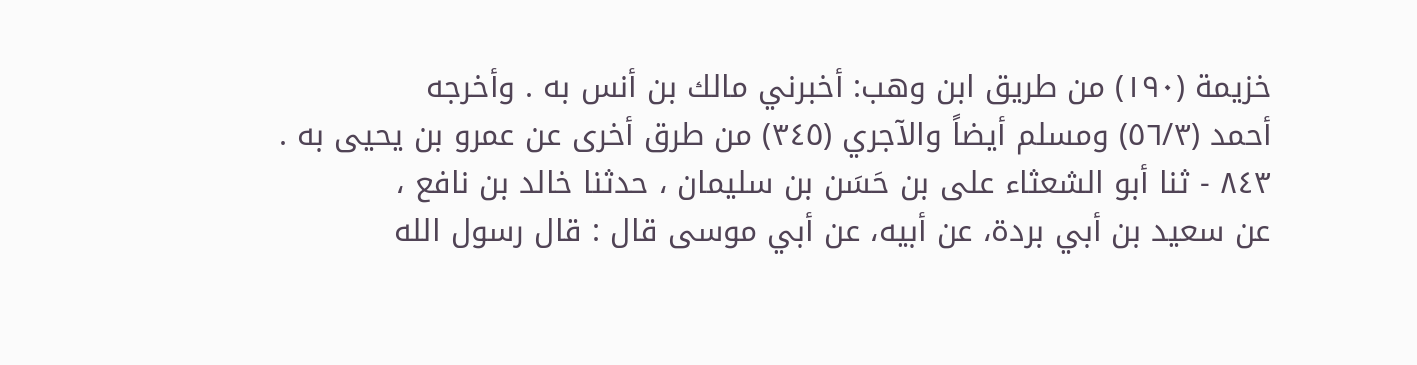خزيمة (١٩٠) من طريق ابن وهب: أخبرني مالك بن أنس به . وأخرجه
أحمد (٥٦/٣) ومسلم أيضاً والآجري (٣٤٥) من طرق أخرى عن عمرو بن يحيى به .
٨٤٣ - ثنا أبو الشعثاء على بن حَسَن بن سليمان ، حدثنا خالد بن نافع ،
عن سعيد بن أبي بردة، عن أبيه، عن أبي موسى قال : قال رسول الله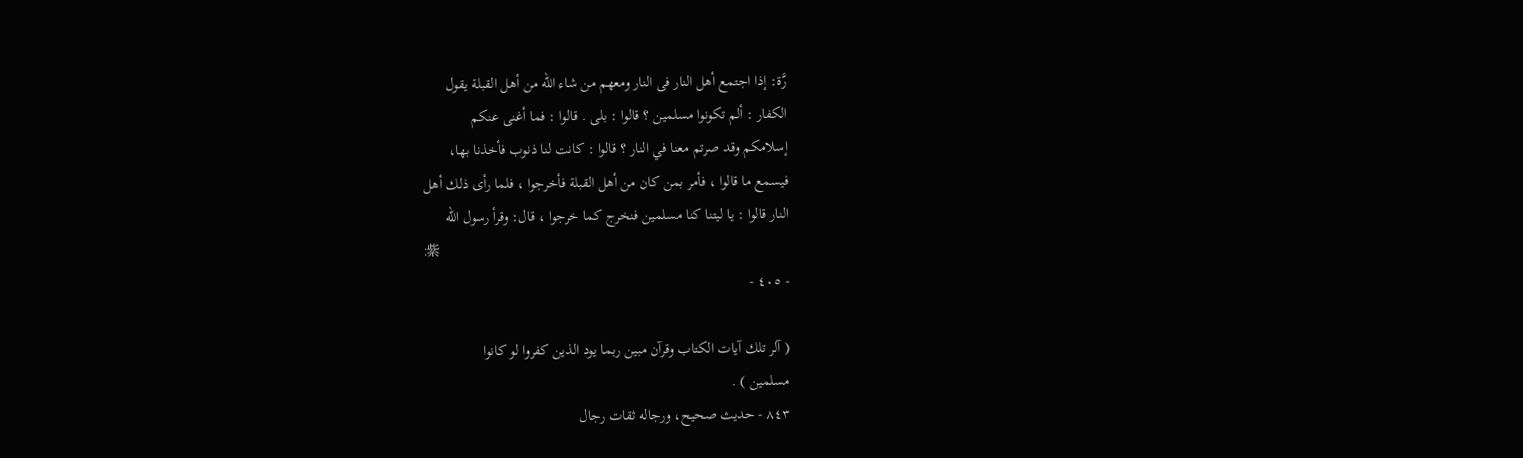رَّة: إذا اجتمع أهل النار فى النار ومعهم من شاء الله من أهل القبلة يقول
الكفار : ألم تكونوا مسلمين ؟ قالوا : بلى . قالوا : فما أغنى عنكم
إسلامكم وقد صرتم معنا في النار ؟ قالوا : كانت لنا ذنوب فأخذنا بها،
فيسمع ما قالوا ، فأمر بمن كان من أهل القبلة فأخرجوا ، فلما رأى ذلك أهل
النار قالوا : يا ليتنا كنا مسلمين فنخرج كما خرجوا ، قال: وقرأ رسول الله
:紫
- ٤٠٥ -

( آلر تلك آيات الكتاب وقرآن مبين ربما يود الذين كفروا لو كانوا
مسلمين ) .
٨٤٣ - حديث صحيح، ورجاله ثقات رجال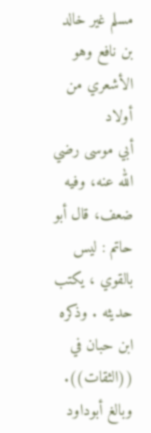مسلم غير خالد بن نافع وهو الأشعري من أولاد
أبي موسى رضي الله عنه، وفيه ضعف، قال أبو حاتم : ليس بالقوي ، يكتب حديثه . وذكره
ابن حبان في ((الثقات)). وبالغ أبوداود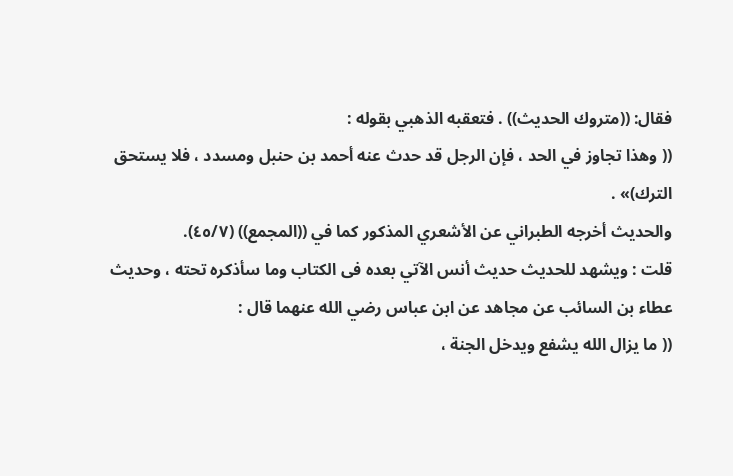فقال: ((متروك الحديث)) . فتعقبه الذهبي بقوله :
(( وهذا تجاوز في الحد ، فإن الرجل قد حدث عنه أحمد بن حنبل ومسدد ، فلا يستحق
الترك)» .
والحديث أخرجه الطبراني عن الأشعري المذكور كما في ((المجمع)) (٤٥/٧).
قلت : ويشهد للحديث حديث أنس الآتي بعده فى الكتاب وما سأذكره تحته ، وحديث
عطاء بن السائب عن مجاهد عن ابن عباس رضي الله عنهما قال :
(( ما يزال الله يشفع ويدخل الجنة ،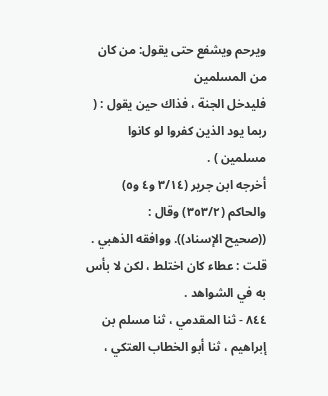ويرحم ويشفع حتى يقول: من كان من المسلمين
فليدخل الجنة ، فذاك حين يقول : ( ربما يود الذين كفروا لو كانوا مسلمين ) .
أخرجه ابن جرير (٣/١٤ و٤ و٥) والحاكم (٣٥٣/٢) وقال :
((صحيح الإسناد)). ووافقه الذهبي .
قلت : عطاء كان اختلط ، لكن لا بأس به في الشواهد .
٨٤٤ - ثنا المقدمي ، ثنا مسلم بن إبراهيم ، ثنا أبو الخطاب العتكي ،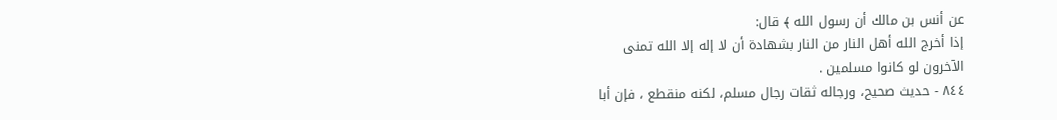عن أنس بن مالك أن رسول الله ﴾ قال:
إذا أخرج الله أهل النار من النار بشهادة أن لا إله إلا الله تمنى
الآخرون لو كانوا مسلمين .
٨٤٤ - حديث صحيح، ورجاله ثقات رجال مسلم، لكنه منقطع ، فإن أبا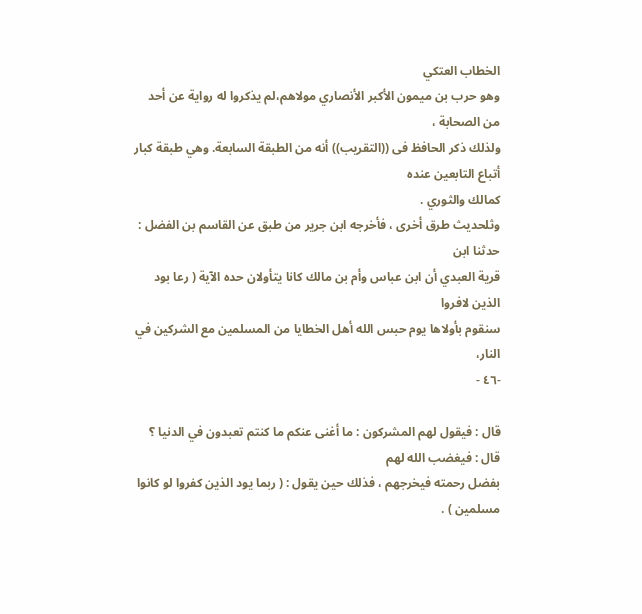الخطاب العتكي
وهو حرب بن ميمون الأكبر الأنصاري مولاهم،لم يذكروا له رواية عن أحد من الصحابة ،
ولذلك ذكر الحافظ فى ((التقريب)) أنه من الطبقة السابعة. وهي طبقة كبار أتباع التابعين عنده
كمالك والثوري .
وثلحديث طرق أخرى ، فأخرجه ابن جرير من طبق عن القاسم بن الفضل : حدثنا ابن
قرية العبدي أن ابن عباس وأم بن مالك كانا يتأولان حده الآية ( رعا بود الذين لافروا
سنقوم بأولاها يوم حبس الله أهل الخطايا من المسلمين مع الشركين في النار،
-٤٦ -

قال : فيقول لهم المشركون : ما أغنى عنكم ما كنتم تعبدون في الدنيا ؟ قال : فيغضب الله لهم
بفضل رحمته فيخرجهم ، فذلك حين يقول : ( ربما يود الذين كفروا لو كانوا مسلمين ) .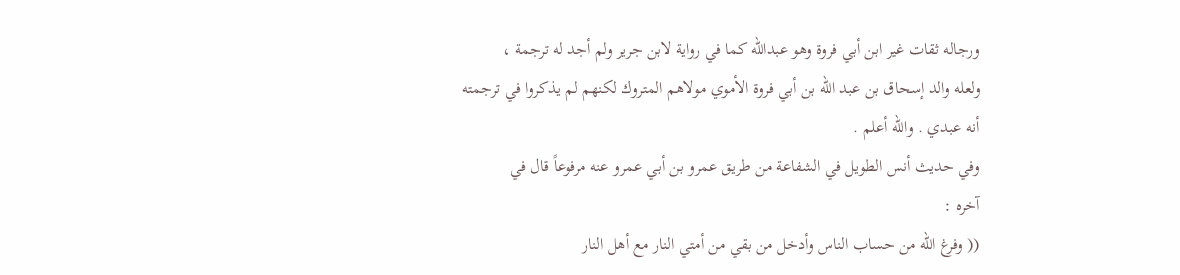ورجاله ثقات غير ابن أبي فروة وهو عبدالله كما في رواية لابن جرير ولم أجد له ترجمة ،
ولعله والد إسحاق بن عبد الله بن أبي فروة الأموي مولاهم المتروك لكنهم لم يذكروا في ترجمته
أنه عبدي . والله أعلم .
وفي حديث أنس الطويل في الشفاعة من طريق عمرو بن أبي عمرو عنه مرفوعاً قال في
آخره :
(( وفرغ الله من حساب الناس وأدخل من بقي من أمتي النار مع أهل النار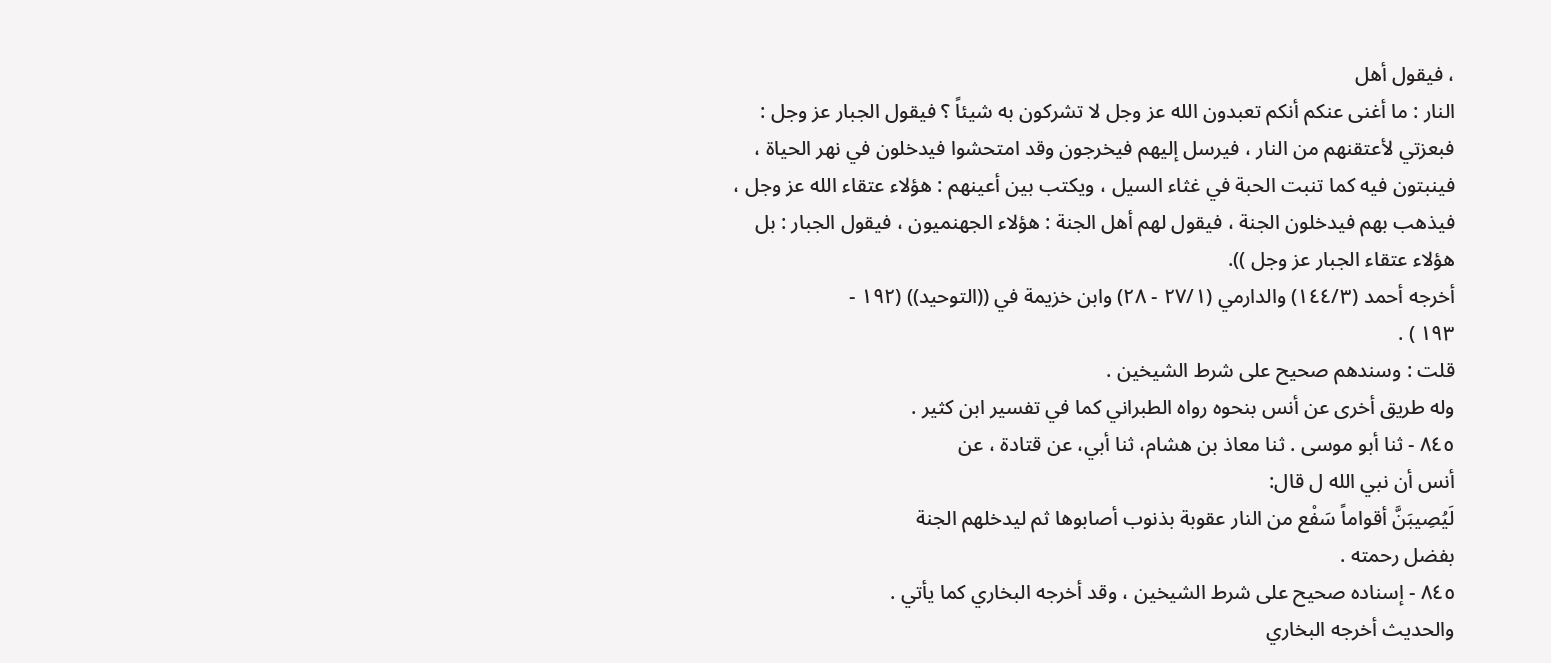، فيقول أهل
النار : ما أغنى عنكم أنكم تعبدون الله عز وجل لا تشركون به شيئاً ؟ فيقول الجبار عز وجل :
فبعزتي لأعتقنهم من النار ، فيرسل إليهم فيخرجون وقد امتحشوا فيدخلون في نهر الحياة ،
فينبتون فيه كما تنبت الحبة في غثاء السيل ، ويكتب بين أعينهم : هؤلاء عتقاء الله عز وجل ،
فيذهب بهم فيدخلون الجنة ، فيقول لهم أهل الجنة : هؤلاء الجهنميون ، فيقول الجبار : بل
هؤلاء عتقاء الجبار عز وجل )).
أخرجه أحمد (١٤٤/٣) والدارمي (٢٧/١ - ٢٨) وابن خزيمة في ((التوحيد)) (١٩٢ -
١٩٣ ) .
قلت : وسندهم صحيح على شرط الشيخين .
وله طريق أخرى عن أنس بنحوه رواه الطبراني كما في تفسير ابن كثير .
٨٤٥ - ثنا أبو موسى . ثنا معاذ بن هشام، ثنا أبي، عن قتادة ، عن
أنس أن نبي الله ل قال:
لَيُصِيبَنَّ أقواماً سَفْع من النار عقوبة بذنوب أصابوها ثم ليدخلهم الجنة
بفضل رحمته .
٨٤٥ - إسناده صحيح على شرط الشيخين ، وقد أخرجه البخاري كما يأتي .
والحديث أخرجه البخاري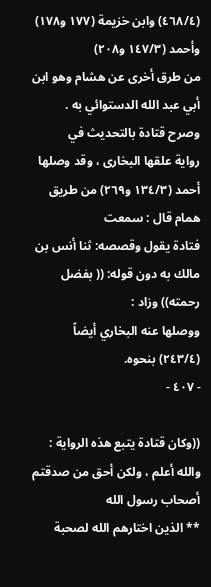(٤٦٨/٤) وابن خزيمة (١٧٧ و١٧٨) وأحمد (١٤٧/٣ و٢٠٨)
من طرق أخرى عن هشام وهو ابن أبي عبد الله الدستوائي به . وصرح قتادة بالتحديث في
رواية علقها البخارى ، وقد وصلها أحمد (١٣٤/٣ و٢٦٩) من طريق همام قال : سمعت
فتادة يقول وقصصه: ثنا أنس بن مالك به دون قوله: (( بفضل رحمته)) وزاد :
ووصلها عنه البخاري أيضاً (٢٤٣/٤) بنحوه.
- ٤٠٧ -

((وكان قتادة يتبع هذه الرواية : والله أعلم ، ولكن أحق من صدقتم أصحاب رسول الله
** الذين اختارهم الله لصحبة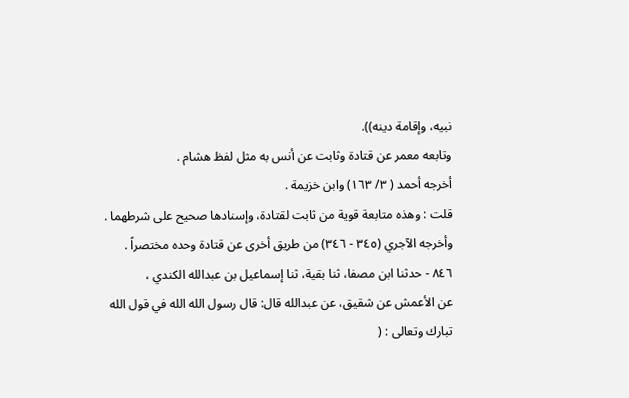نبيه، وإقامة دينه)).
وتابعه معمر عن قتادة وثابت عن أنس به مثل لفظ هشام .
أخرجه أحمد ( ٣/ ١٦٣) وابن خزيمة .
قلت : وهذه متابعة قوية من ثابت لقتادة، وإسنادها صحيح على شرطهما .
وأخرجه الآجري (٣٤٥ - ٣٤٦) من طريق أخرى عن قتادة وحده مختصراً .
٨٤٦ - حدثنا ابن مصفا، ثنا بقية، ثنا إسماعيل بن عبدالله الكندي ،
عن الأعمش عن شقيق، عن عبدالله قال: قال رسول الله الله في قول الله
تبارك وتعالى : (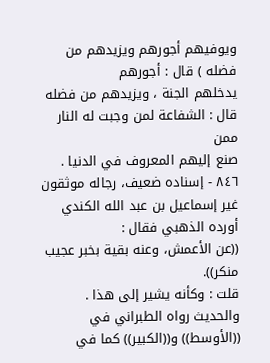ويوفيهم أجورهم ويزيدهم من فضله ) قال : أجورهم
يدخلهم الجنة ، ويزيدهم من فضله قال : الشفاعة لمن وجبت له النار ممن
صنع إليهم المعروف في الدنيا .
٨٤٦ - إسناده ضعيف، رجاله موثقون غير إسماعيل بن عبد الله الكندي أورده الذهبي فقال :
((عن الأعمش، وعنه بقية بخبر عجيب منكر)).
قلت : وكأنه يشير إلى هذا .
والحديث رواه الطبراني في ((الأوسط)) و((الكبير)) كما في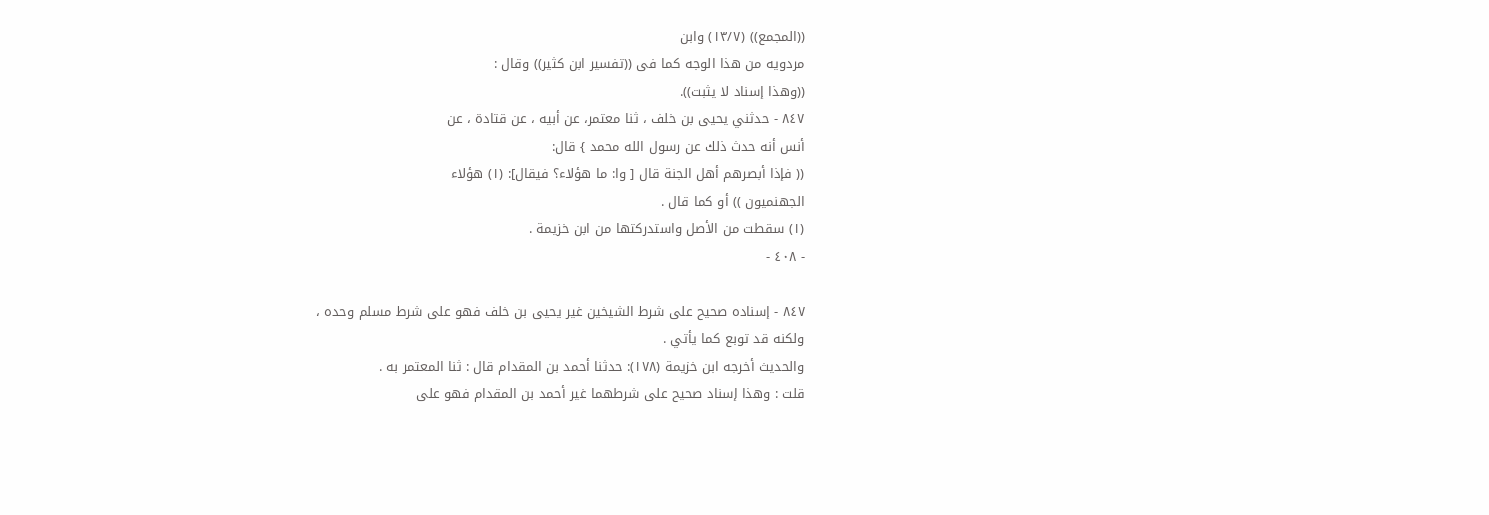((المجمع)) (١٣/٧) وابن
مردويه من هذا الوجه كما فى ((تفسير ابن كثير)) وقال :
((وهذا إسناد لا يثبت)).
٨٤٧ - حدثني يحيى بن خلف ، ثنا معتمر، عن أبيه ، عن قتادة ، عن
أنس أنه حدث ذلك عن رسول الله محمد } قال:
(( فإذا أبصرهم أهل الجنة قال [ وا: ما هؤلاء؟ فيقال]: (١) هؤلاء
الجهنميون )) أو كما قال .
(١) سقطت من الأصل واستدركتها من ابن خزيمة .
- ٤٠٨ -

٨٤٧ - إسناده صحيح على شرط الشيخين غير يحيى بن خلف فهو على شرط مسلم وحده ،
ولكنه قد توبع كما يأتي .
والحديث أخرجه ابن خزيمة (١٧٨): حدثنا أحمد بن المقدام قال : ثنا المعتمر به .
قلت : وهذا إسناد صحيح على شرطهما غير أحمد بن المقدام فهو على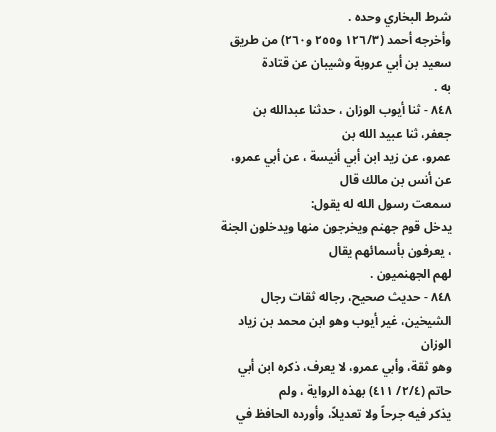شرط البخاري وحده .
وأخرجه أحمد (١٢٦/٣ و٢٥٥ و٢٦٠) من طريق سعيد بن أبي عروبة وشيبان عن قتادة
به .
٨٤٨ - ثنا أيوب الوزان ، حدثنا عبدالله بن جعفر، ثنا عبيد الله بن
عمرو، عن زيد ابن أبي أنيسة ، عن أبي عمرو، عن أنس بن مالك قال
سمعت رسول الله له يقول:
يدخل قوم جهنم ويخرجون منها ويدخلون الجنة ، يعرفون بأسمائهم يقال
لهم الجهنميون .
٨٤٨ - حديث صحيح، رجاله ثقات رجال الشيخين، غير أيوب وهو ابن محمد بن زياد الوزان
وهو ثقة، وأبي عمرو، لا يعرف، ذكره ابن أبي حاتم (٢/٤/ ٤١١) بهذه الرواية ، ولم
يذكر فيه جرحاً ولا تعديلاً، وأورده الحافظ في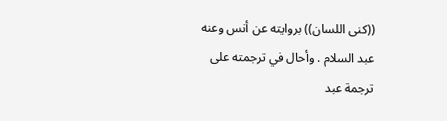((كنى اللسان)) بروايته عن أنس وعنه
عبد السلام . وأحال في ترجمته على ترجمة عبد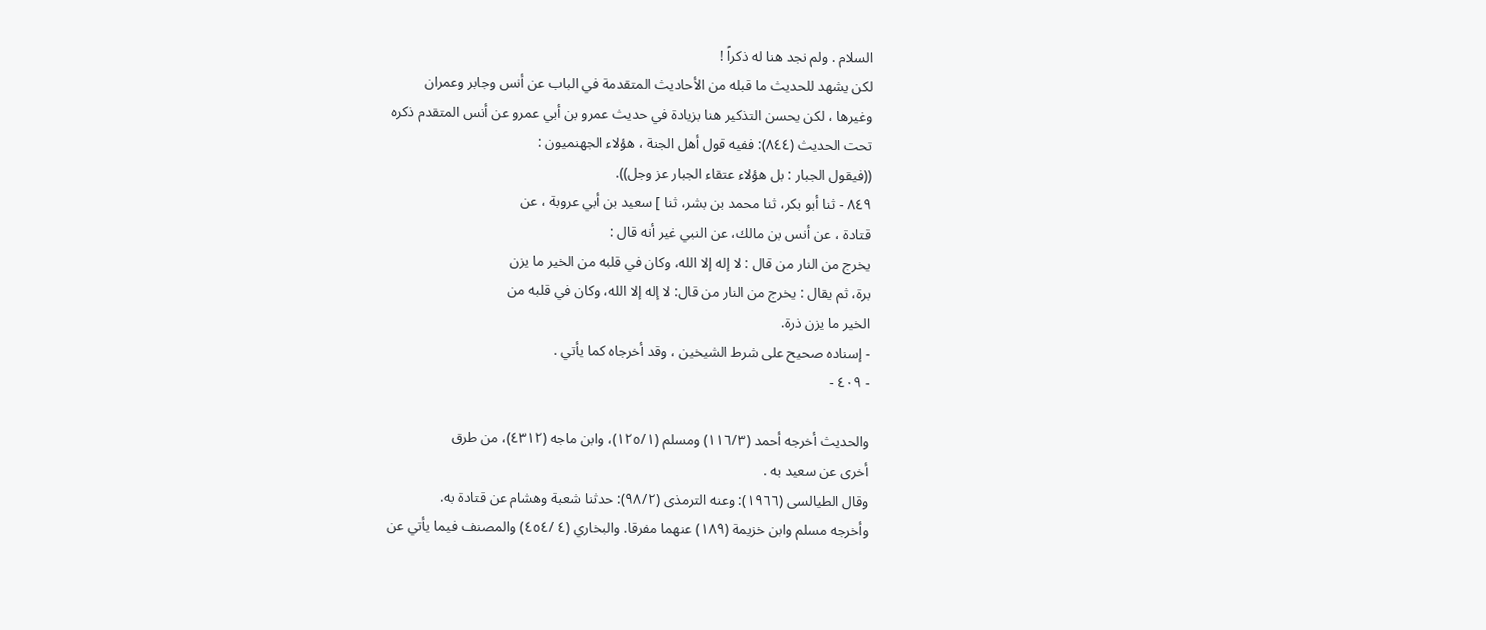السلام . ولم نجد هنا له ذكراً !
لكن يشهد للحديث ما قبله من الأحاديث المتقدمة في الباب عن أنس وجابر وعمران
وغيرها ، لكن يحسن التذكير هنا بزيادة في حديث عمرو بن أبي عمرو عن أنس المتقدم ذكره
تحت الحديث (٨٤٤): ففيه قول أهل الجنة ، هؤلاء الجهنميون :
((فيقول الجبار : بل هؤلاء عتقاء الجبار عز وجل)).
٨٤٩ - ثنا أبو بكر، ثنا محمد بن بشر، ثنا ] سعيد بن أبي عروبة ، عن
قتادة ، عن أنس بن مالك، عن النبي غير أنه قال :
يخرج من النار من قال : لا إله إلا الله، وكان في قلبه من الخير ما يزن
برة، ثم يقال : يخرج من النار من قال: لا إله إلا الله، وكان في قلبه من
الخير ما يزن ذرة.
- إسناده صحيح على شرط الشيخين ، وقد أخرجاه كما يأتي .
- ٤٠٩ -

والحديث أخرجه أحمد (١١٦/٣) ومسلم (١٢٥/١)، وابن ماجه (٤٣١٢)، من طرق
أخرى عن سعيد به .
وقال الطيالسى (١٩٦٦): وعنه الترمذى (٩٨/٢): حدثنا شعبة وهشام عن قتادة به.
وأخرجه مسلم وابن خزيمة (١٨٩) عنهما مفرقا. والبخاري (٤ /٤٥٤) والمصنف فيما يأتي عن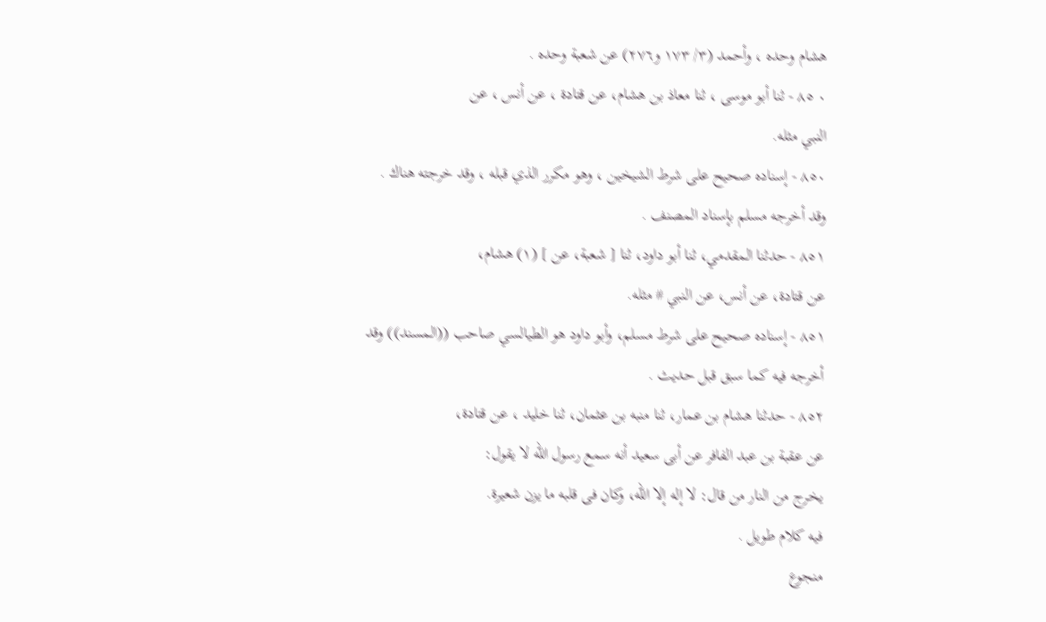هشام وحده ، وأحمد (٣/ ١٧٣ و٢٧٦) عن شعبة وحده .
٠ ٨٥ - ثنا أبو موسى ، ثنا معاذ بن هشام، عن قتادة ، عن أنس ، عن
النبي مثله.
٨٥٠ - إسناده صحيح على شرط الشيخين ، وهو مكرر الذي قبله ، وقد خرجته هناك .
وقد أخرجه مسلم بإسناد المصنف .
٨٥١ - حدثنا المقدمي، ثنا أبو داود، ثنا [ شعبة، عن ] (١) هشام،
عن قتادة، عن أنس، عن النبي # مثله.
٨٥١ - إسناده صحيح على شرط مسلم، وأبو داود هو الطيالسي صاحب ((المسند)) وقد
أخرجه فيه كما سبق قبل حديث .
٨٥٢ - حدثنا هشام بن عمار، ثنا منبه بن عثمان، ثنا خليد ، عن قتادة،
عن عقبة بن عبد الفافر عن أبى سعيد أنه سمع رسول الله لا يقول:
يخرج من النار من قال: لا إله إلا الله، وكان فى قلبه ما يزن شعيرة.
فيه كلام طويل .
منجوع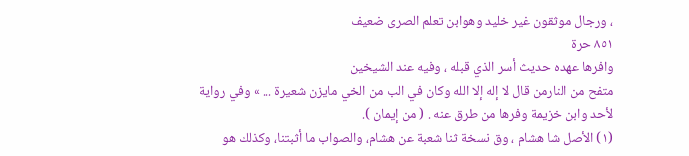، ورجال موثقون غير خليد وهوابن تعلم الصرى ضعيف
٨٥١ حرة
وافرها عهده حديث أسر الذي قبله ، وفيه عند الشيخين
متفح من النارمن قال لا إله إلا الله وكان في الب من الخي مايزن شعيرة ... » وفي رواية
لأحد وابن خزيمة وفرها من طرق عنه . ( من إيمان ).
(١) الأصل شا هشام ، وق نسخة ثنا شعبة عن هشام، والصواب ما أثبتنا، وكذلك هو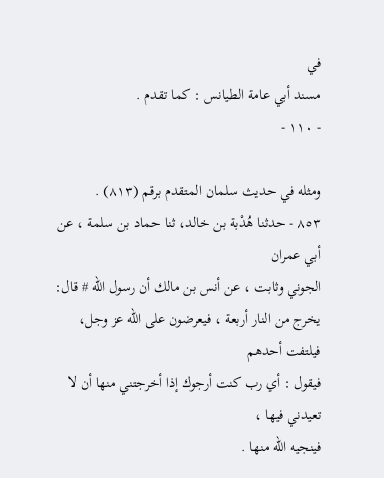في
مسند أبي عامة الطيانس : كما تقدم .
- ١١٠ -

ومثله في حديث سلمان المتقدم برقم (٨١٣) .
٨٥٣ - حدثنا هُدْبة بن خالد، ثنا حماد بن سلمة ، عن أبي عمران
الجوني وثابت ، عن أنس بن مالك أن رسول الله # قال:
يخرج من النار أربعة ، فيعرضون على الله عز وجل، فيلتفت أحدهم
فيقول : أي رب كنت أرجوك إذا أخرجتني منها أن لا تعيدني فيها ،
فينجيه الله منها .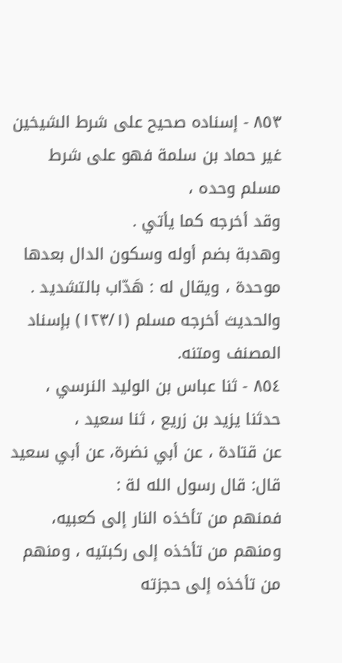٨٥٣ - إسناده صحيح على شرط الشيخين غير حماد بن سلمة فهو على شرط مسلم وحده ،
وقد أخرجه كما يأتي .
وهدبة بضم أوله وسكون الدال بعدها موحدة ، ويقال له : هَدّاب بالتشديد .
والحديث أخرجه مسلم (١٢٣/١) بإسناد المصنف ومتنه.
٨٥٤ - ثنا عباس بن الوليد النرسي ، حدثنا يزيد بن زريع ، ثنا سعيد ،
عن قتادة ، عن أبي نضرة، عن أبي سعيد قال: قال رسول الله لة :
فمنهم من تأخذه النار إلى كعبيه، ومنهم من تأخذه إلى ركبتيه ، ومنهم
من تأخذه إلى حجزته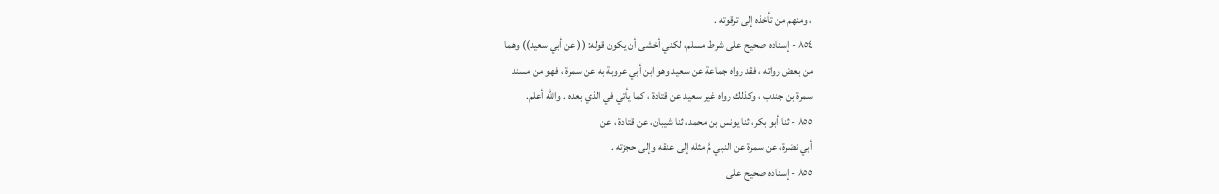، ومنهم من تأخذه إلى ترقوته .
٨٥٤ - إسناده صحيح على شرط مسلم، لكني أخشى أن يكون قوله: (( عن أبي سعيد)) وهما
من بعض رواته ، فقد رواه جماعة عن سعيد وهو ابن أبي عروبة به عن سمرة ، فهو من مسند
سمرة بن جندب ، وكذلك رواه غير سعيد عن قتادة ، كما يأتي في الذي بعده . والله أعلم.
٨٥٥ - ثنا أبو بكر، ثنا يونس بن محمد، ثنا شيبان، عن قتادة ، عن
أبي نضرة، عن سمرة عن النبي مَّ مثله إلى عنقه وإلى حجزته .
٨٥٥ - إسناده صحيح على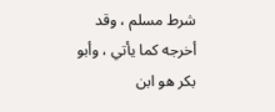شرط مسلم ، وقد أخرجه كما يأتي ، وأبو بكر هو ابن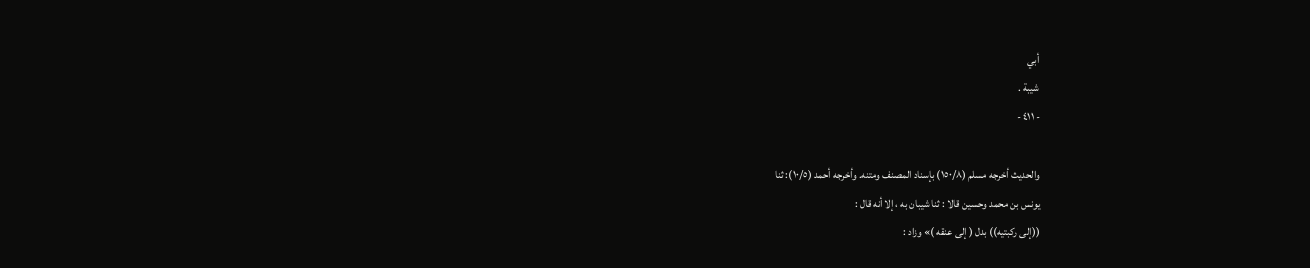أبي
شيبة .
- ٤١١ -

والحديث أخرجه مسلم (١٥٠/٨) بإسناد المصنف ومتنه. وأخرجه أحمد (١٠/٥): ثنا
يونس بن محمد وحسين قالا : ثنا شيبان به ، إلا أنه قال :
((إلی رکبتيه)) بدل ( إلى عنقه )» وزاد :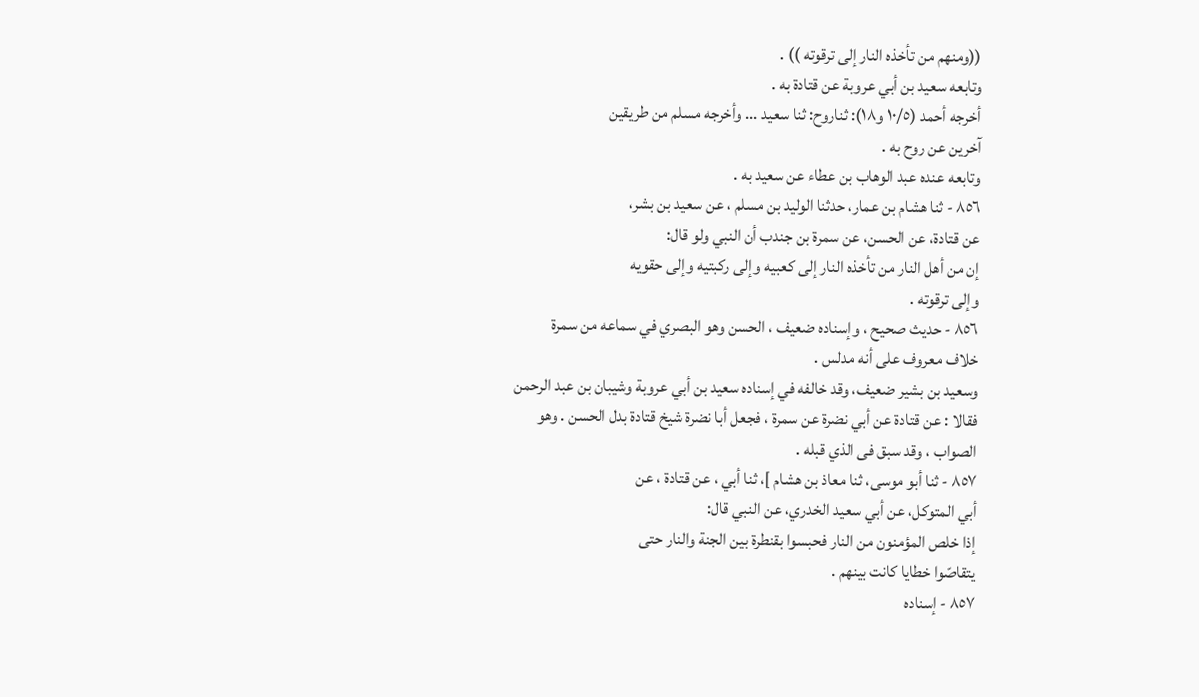((ومنهم من تأخذه النار إلى ترقوته )) .
وتابعه سعيد بن أبي عروبة عن قتادة به .
أخرجه أحمد (١٠/٥ و١٨): ثناروح: ثنا سعيد ... وأخرجه مسلم من طريقين
آخرين عن روح به .
وتابعه عنده عبد الوهاب بن عطاء عن سعيد به .
٨٥٦ - ثنا هشام بن عمار، حدثنا الوليد بن مسلم ، عن سعيد بن بشر،
عن قتادة، عن الحسن، عن سمرة بن جندب أن النبي ولو قال:
إن من أهل النار من تأخذه النار إلى كعبيه وإلى ركبتيه وإلى حقويه
وإلى ترقوته .
٨٥٦ - حديث صحيح ، وإسناده ضعيف ، الحسن وهو البصري في سماعه من سمرة
خلاف معروف على أنه مدلس .
وسعید بن بشیر ضعیف، وقد خالفه في إسناده سعید بن أبي عروبة وشیبان بن عبد الرحمن
فقالا : عن قتادة عن أبي نضرة عن سمرة ، فجعل أبا نضرة شيخ قتادة بدل الحسن . وهو
الصواب ، وقد سبق فى الذي قبله .
٨٥٧ - ثنا أبو موسى، ثنا معاذ بن هشام ]، ثنا أبي ، عن قتادة ، عن
أبي المتوكل، عن أبي سعيد الخدري، عن النبي قال:
إذا خلص المؤمنون من النار فحبسوا بقنطرة بين الجنة والنار حتى
يتقاصّوا خطايا كانت بينهم .
٨٥٧ - إسناده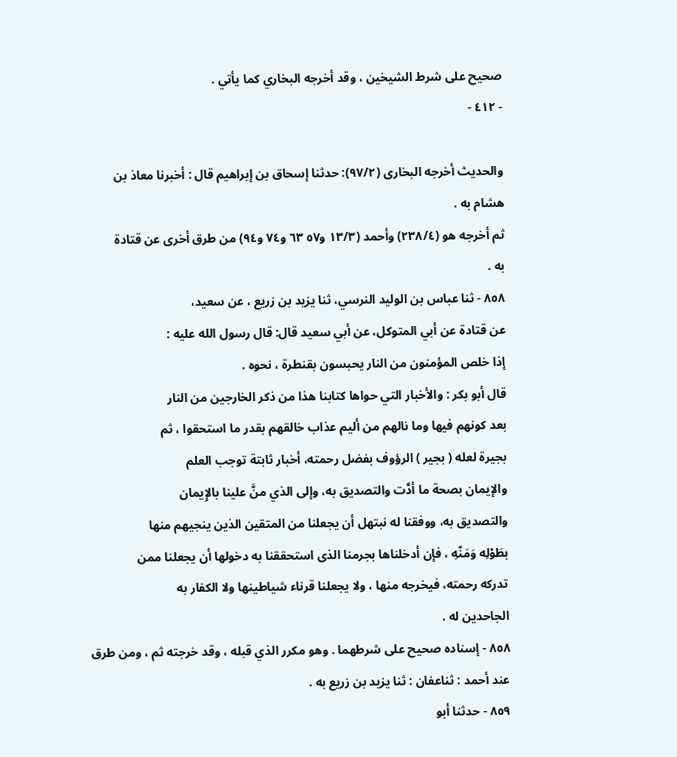صحيح على شرط الشيخين ، وقد أخرجه البخاري كما يأتي .
- ٤١٢ -

والحديث أخرجه البخارى (٩٧/٢): حدثنا إسحاق بن إبراهيم قال : أخبرنا معاذ بن
هشام به .
ثم أخرجه هو (٢٣٨/٤) وأحمد (١٣/٣ و٥٧ ٦٣ و٧٤ و٩٤) من طرق أخرى عن قتادة
به .
٨٥٨ - ثنا عباس بن الوليد النرسي، ثنا يزيد بن زريع ، عن سعيد،
عن قتادة عن أبي المتوكل، عن أبي سعيد قال: قال رسول الله عليه :
إذا خلص المؤمنون من النار يحبسون بقنطرة ، نحوه .
قال أبو بكر : والأخبار التي حواها كتابنا هذا من ذكر الخارجين من النار
بعد كونهم فيها وما نالهم من أليم عذاب خالقهم بقدر ما استحقوا ، ثم
بجيرة لعله ( بجير ) الرؤوف بفضل رحمته، أخبار ثابتة توجب العلم
والإيمان بصحة ما أدَّت والتصديق به، وإلى الذي منَّ علينا بالإِيمان
والتصديق به، ووفقنا له نبتهل أن يجعلنا من المتقين الذين ينجيهم منها
بطَوْلِه وَمَنّهِ ، فإن أدخلناها بجرمنا الذى استحققنا به دخولها أن يجعلنا ممن
تدركه رحمته، فيخرجه منها ، ولا يجعلنا قرناء شياطينها ولا الكفار به
الجاحدين له .
٨٥٨ - إسناده صحيح على شرطهما . وهو مكرر الذي قبله ، وقد خرجته ثم ، ومن طرق
عند أحمد : ثناعفان : ثنا يزيد بن زريع به .
٨٥٩ - حدثنا أبو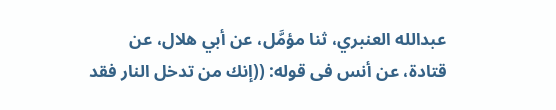عبدالله العنبري، ثنا مؤمَّل، عن أبي هلال، عن
قتادة، عن أنس فى قوله: ((إنك من تدخل النار فقد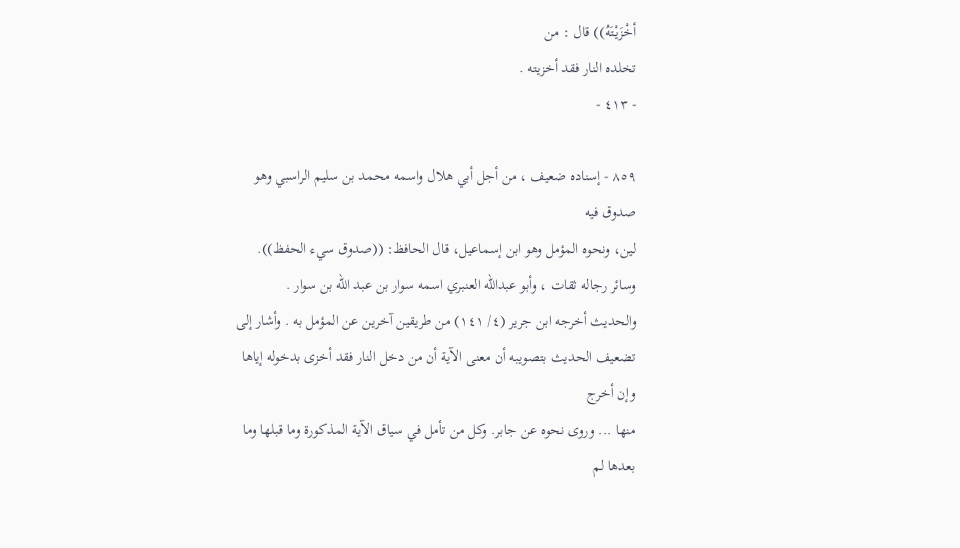أخْزَيْتَهُ)) قال : من
تخلده النار فقد أخزيته .
- ٤١٣ -

٨٥٩ - إسناده ضعيف ، من أجل أبي هلال واسمه محمد بن سليم الراسبي وهو صدوق فيه
لين، ونحوه المؤمل وهو ابن إسماعيل، قال الحافظ: ((صدوق سيء الحفظ)).
وسائر رجاله ثقات ، وأبو عبدالله العنبري اسمه سوار بن عبد الله بن سوار .
والحديث أخرجه ابن جرير (٤/ ١٤١) من طريقين آخرين عن المؤمل به . وأشار إلى
تضعيف الحديث بتصويبه أن معنى الآية أن من دخل النار فقد أخزى بدخوله إياها وإن أخرج
منها ... وروى نحوه عن جابر. وكل من تأمل في سياق الآية المذكورة وما قبلها وما بعدها لم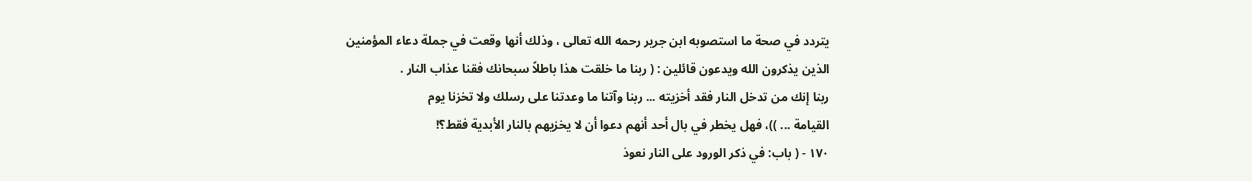يتردد في صحة ما استصوبه ابن جرير رحمه الله تعالى ، وذلك أنها وقعت في جملة دعاء المؤمنين
الذين يذكرون الله ويدعون قائلين : ( ربنا ما خلقت هذا باطلاً سبحانك فقنا عذاب النار .
ربنا إنك من تدخل النار فقد أخزيته ... ربنا وآتنا ما وعدتنا على رسلك ولا تخزنا يوم
القيامة ... ))، فهل يخطر في بال أحد أنهم دعوا أن لا يخزيهم بالنار الأبدية فقط؟!
١٧٠ - ( باب: في ذكر الورود على النار نعوذ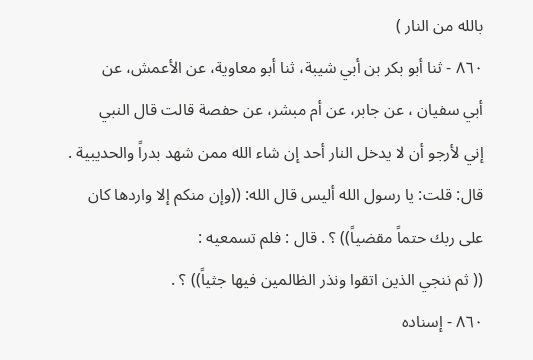بالله من النار )
٨٦٠ - ثنا أبو بكر بن أبي شيبة، ثنا أبو معاوية، عن الأعمش، عن
أبي سفيان ، عن جابر، عن أم مبشر، عن حفصة قالت قال النبي
إني لأرجو أن لا يدخل النار أحد إن شاء الله ممن شهد بدراً والحديبية .
قال: قلت: يا رسول الله أليس قال الله: ((وإن منكم إلا واردها كان
على ربك حتماً مقضياً)) ؟ . قال : فلم تسمعيه :
(( ثم ننجي الذين اتقوا ونذر الظالمين فيها جثياً)) ؟ .
٨٦٠ - إسناده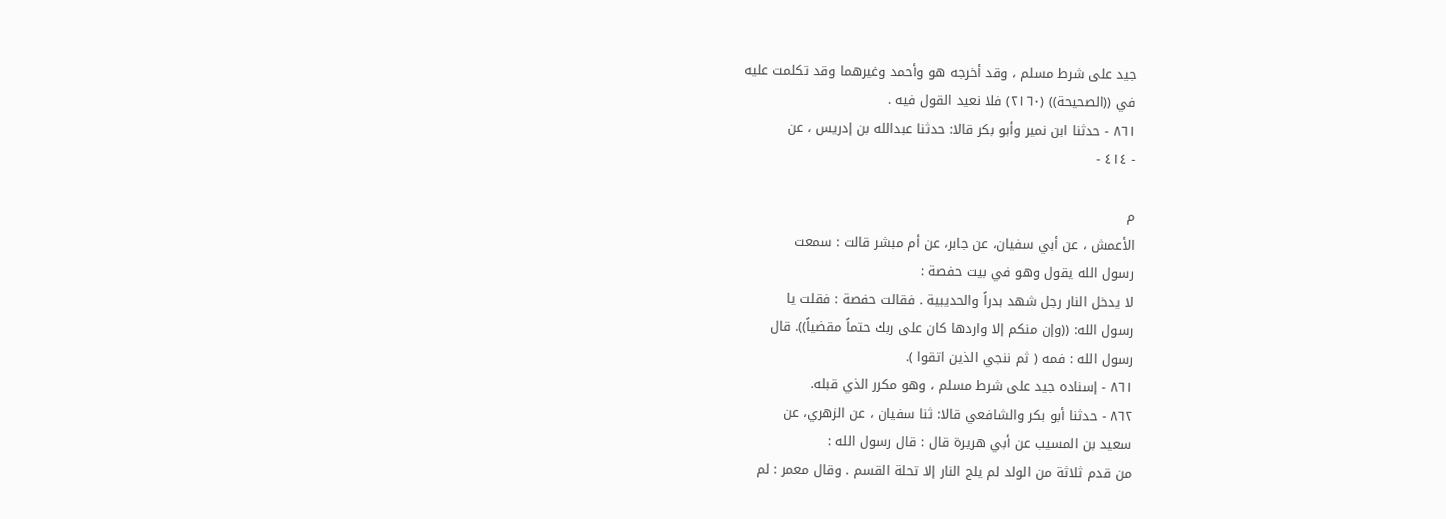جيد على شرط مسلم ، وقد أخرجه هو وأحمد وغيرهما وقد تكلمت عليه
في ((الصحيحة)) (٢١٦٠) فلا نعيد القول فيه .
٨٦١ - حدثنا ابن نمير وأبو بكر قالا: حدثنا عبدالله بن إدريس ، عن
- ٤١٤ -

م
الأعمش ، عن أبي سفيان، عن جابر، عن أم مبشر قالت : سمعت
رسول الله يقول وهو في بيت حفصة :
لا يدخل النار رجل شهد بدراً والحديبية . فقالت حفصة : فقلت يا
رسول الله: ((وإن منكم إلا واردها كان على ربك حتماً مقضياً)). قال
رسول الله : فمه ( ثم ننجي الذين اتقوا ).
٨٦١ - إسناده جيد على شرط مسلم ، وهو مكرر الذي قبله.
٨٦٢ - حدثنا أبو بكر والشافعي قالا: ثنا سفيان ، عن الزهري، عن
سعيد بن المسيب عن أبي هريرة قال : قال رسول الله :
من قدم ثلاثة من الولد لم يلج النار إلا تحلة القسم . وقال معمر : لم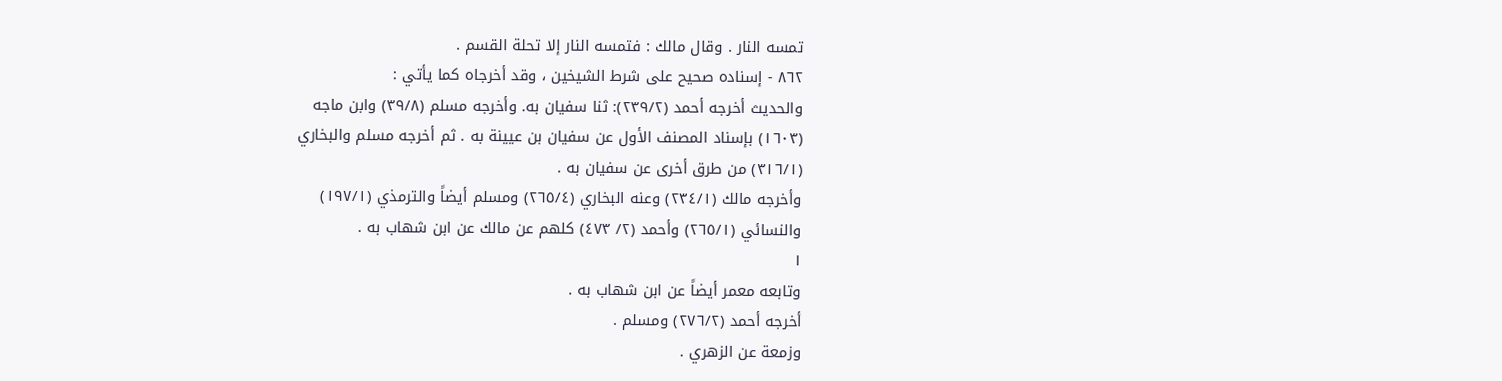تمسه النار . وقال مالك : فتمسه النار إلا تحلة القسم .
٨٦٢ - إسناده صحيح على شرط الشيخين ، وقد أخرجاه كما يأتي :
والحديث أخرجه أحمد (٢٣٩/٢): ثنا سفيان به. وأخرجه مسلم (٣٩/٨) وابن ماجه
(١٦٠٣) بإسناد المصنف الأول عن سفيان بن عيينة به . ثم أخرجه مسلم والبخاري
(٣١٦/١) من طرق أخرى عن سفيان به .
وأخرجه مالك (٢٣٤/١) وعنه البخاري (٢٦٥/٤) ومسلم أيضاً والترمذي (١٩٧/١)
والنسائي (٢٦٥/١) وأحمد (٢/ ٤٧٣) كلهم عن مالك عن ابن شهاب به .
١
وتابعه معمر أيضاً عن ابن شهاب به .
أخرجه أحمد (٢٧٦/٢) ومسلم .
وزمعة عن الزهري .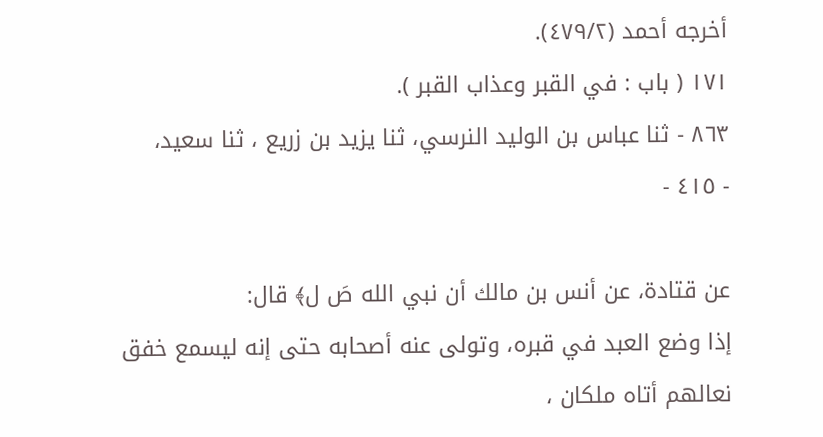أخرجه أحمد (٤٧٩/٢).
١٧١ ( باب : في القبر وعذاب القبر ).
٨٦٣ - ثنا عباس بن الوليد النرسي، ثنا يزيد بن زريع ، ثنا سعيد،
- ٤١٥ -

عن قتادة، عن أنس بن مالك أن نبي الله صَ ل﴾ قال:
إذا وضع العبد في قبره، وتولى عنه أصحابه حتى إنه ليسمع خفق
نعالهم أتاه ملكان ،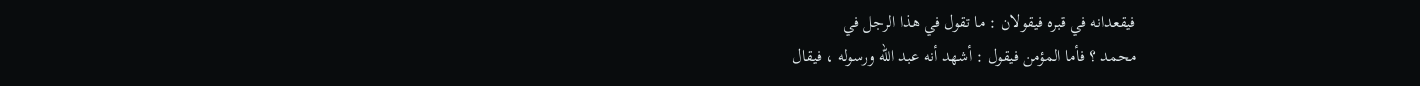فيقعدانه في قبره فيقولان : ما تقول في هذا الرجل في
محمد ؟ فأما المؤمن فيقول : أشهد أنه عبد الله ورسوله ، فيقال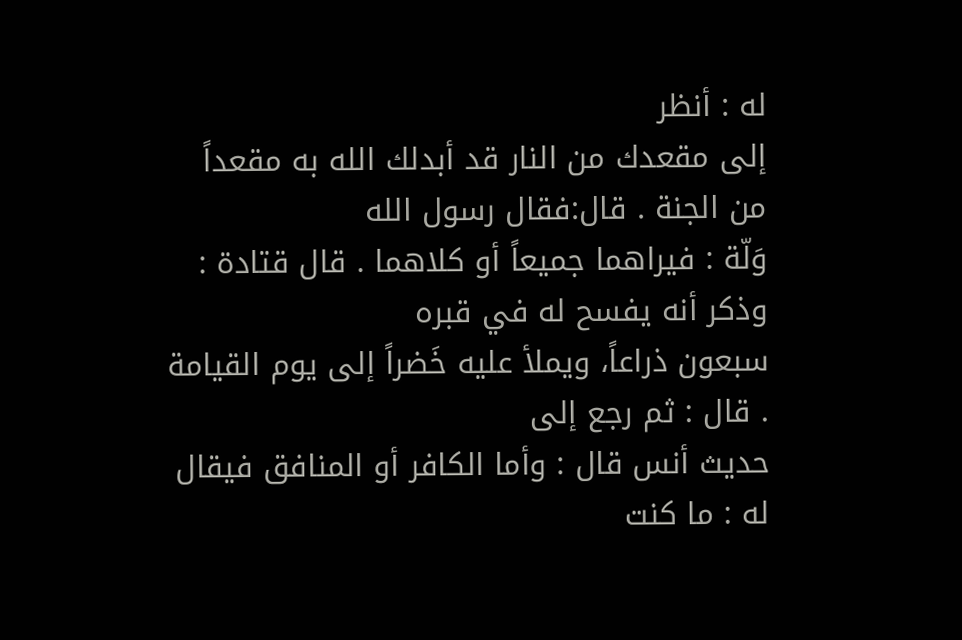له : أنظر
إلى مقعدك من النار قد أبدلك الله به مقعداً من الجنة . قال:فقال رسول الله
وَلّة : فيراهما جميعاً أو كلاهما . قال قتادة : وذكر أنه يفسح له في قبره
سبعون ذراعاً، ويملأ عليه خَضراً إلى يوم القيامة . قال : ثم رجع إلى
حديث أنس قال : وأما الكافر أو المنافق فيقال له : ما كنت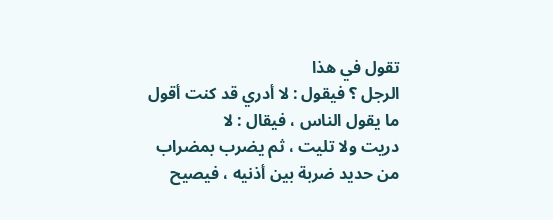تقول في هذا
الرجل ؟ فيقول : لا أدري قد كنت أقول ما يقول الناس ، فيقال : لا
دريت ولا تليت ، ثم يضرب بمضراب من حديد ضربة بين أذنيه ، فيصيح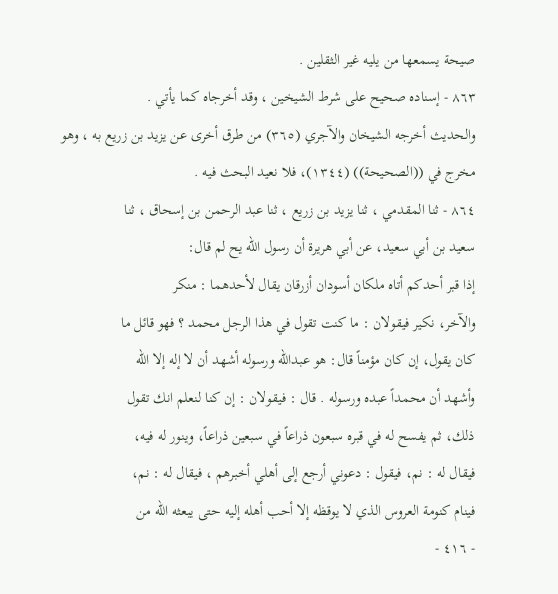صيحة يسمعها من يليه غير الثقلين .
٨٦٣ - إسناده صحيح على شرط الشيخين ، وقد أخرجاه كما يأتي .
والحديث أخرجه الشيخان والآجري (٣٦٥) من طرق أخرى عن يزيد بن زريع به ، وهو
مخرج في ((الصحيحة)) (١٣٤٤)، فلا نعيد البحث فيه .
٨٦٤ - ثنا المقدمي ، ثنا يزيد بن زريع ، ثنا عبد الرحمن بن إسحاق ، ثنا
سعيد بن أبي سعيد، عن أبي هريرة أن رسول الله يح لم قال:
إذا قبر أحدكم أتاه ملكان أسودان أزرقان يقال لأحدهما : منكر
والآخر، نكير فيقولان : ما كنت تقول في هذا الرجل محمد ؟ فهو قائل ما
كان يقول، إن كان مؤمناً قال: هو عبدالله ورسوله أشهد أن لا إله إلا الله
وأشهد أن محمداً عبده ورسوله . قال : فيقولان : إن كنا لنعلم انك تقول
ذلك، ثم يفسح له في قبره سبعون ذراعاً في سبعين ذراعاً، وينور له فيه،
فيقال له : نم، فيقول : دعوني أرجع إلى أهلي أخبرهم ، فيقال له : نم،
فينام كنومة العروس الذي لا يوقظه إلا أحب أهله إليه حتى يبعثه الله من
- ٤١٦ -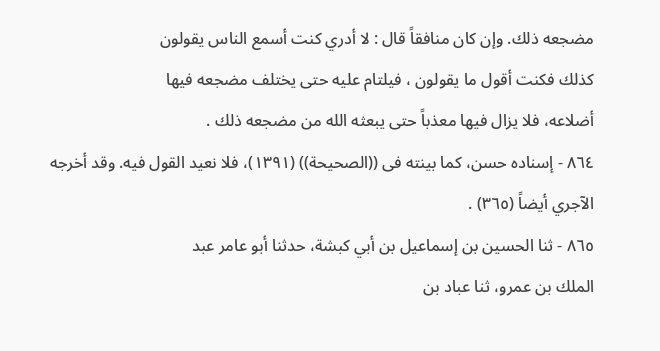مضجعه ذلك. وإن كان منافقاً قال : لا أدري كنت أسمع الناس يقولون
كذلك فكنت أقول ما يقولون ، فيلتام عليه حتى يختلف مضجعه فيها
أضلاعه، فلا يزال فيها معذباً حتى يبعثه الله من مضجعه ذلك .
٨٦٤ - إسناده حسن، كما بينته فى ((الصحيحة)) (١٣٩١)، فلا نعيد القول فيه. وقد أخرجه
الآجري أيضاً (٣٦٥) .
٨٦٥ - ثنا الحسين بن إسماعيل بن أبي كبشة، حدثنا أبو عامر عبد
الملك بن عمرو، ثنا عباد بن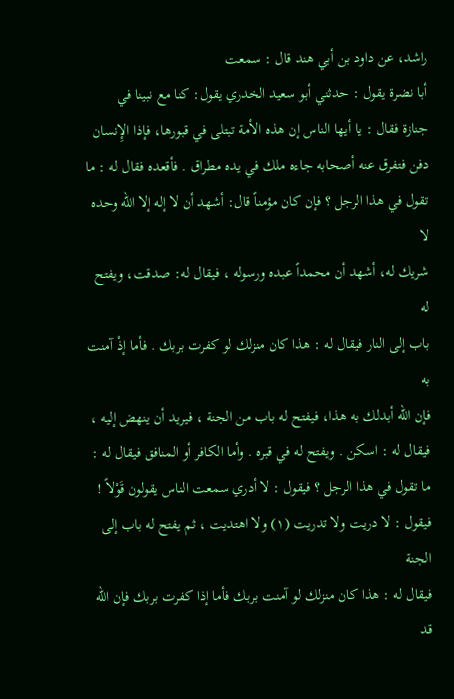راشد، عن داود بن أبي هند قال : سمعت
أبا نضرة يقول : حدثني أبو سعيد الخدري يقول: كنا مع نبينا في
جنازة فقال : يا أيها الناس إن هذه الأمة تبتلى في قبورها، فإذا الإِنسان
دفن فتفرق عنه أصحابه جاءه ملك في يده مطراق . فأقعده فقال له : ما
تقول في هذا الرجل ؟ فإن كان مؤمناً قال: أشهد أن لا إله إلا الله وحده لا
شريك له، أشهد أن محمداً عبده ورسوله ، فيقال له: صدقت، ويفتح له
باب إلى النار فيقال له : هذا كان منزلك لو كفرت بربك . فأما إذْ آمنت به
فإن الله أبدلك به هذا، فيفتح له باب من الجنة ، فيريد أن ينهض إليه ،
فيقال له : اسكن . ويفتح له في قبره . وأما الكافر أو المنافق فيقال له :
ما تقول في هذا الرجل ؟ فيقول : لا أدري سمعت الناس يقولون قَوْلاً !
فيقول : لا دريت ولا تدريت (١) ولا اهتديت ، ثم يفتح له باب إلى الجنة
فيقال له : هذا كان منزلك لو آمنت بربك فأما إذا كفرت بربك فإن الله قد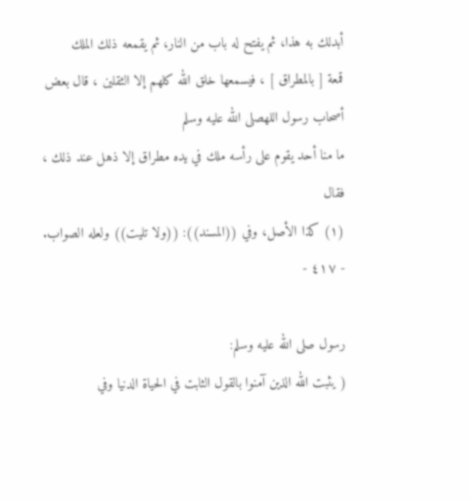أبدلك به هذا، ثم يفتح له باب من النار، ثم يقمعه ذلك الملك
قمعة [ بالمطراق ] ، فيسمعها خلق الله كلهم إلا الثقلين ، قال بعض
أصحاب رسول اللهصلى الله عليه وسلم
ما منا أحد يقوم على رأسه ملك في يده مطراق إلا ذهل عند ذلك ، فقال
(١) كذا الأصل، وفي ((المسند)): ((ولا تليت)) ولعله الصواب.
- ٤١٧ -

رسول صلى الله عليه وسلم:
( يثبت الله الذين آمنوا بالقول الثابت في الحياة الدنيا وفي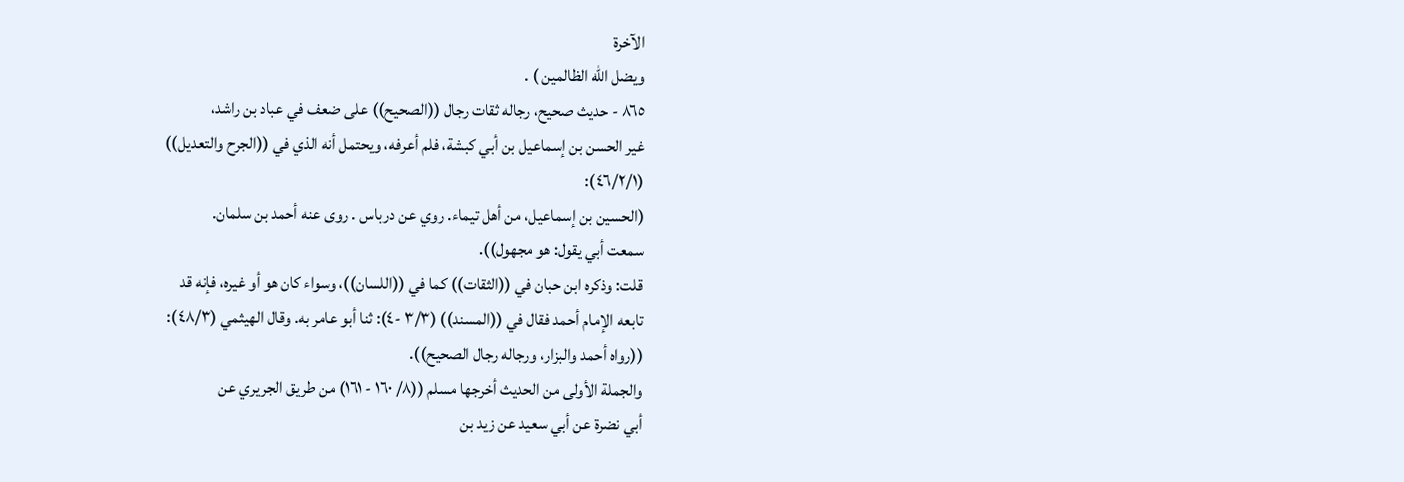الآخرة
ويضل الله الظالمين ) .
٨٦٥ - حديث صحيح، رجاله ثقات رجال ((الصحيح)) على ضعف في عباد بن راشد،
غير الحسن بن إسماعيل بن أبي كبشة، فلم أعرفه، ويحتمل أنه الذي في ((الجرح والتعديل))
(٤٦/٢/١):
(الحسین بن إسماعيل، من أهل تيماء. روي عن درباس . روى عنه أحمد بن سلمان.
سمعت أبي يقول: هو مجهول)).
قلت: وذكره ابن حبان في ((الثقات)) كما في ((اللسان))، وسواء كان هو أو غيره، فإنه قد
تابعه الإمام أحمد فقال في ((المسند)) (٣/٣ -٤): ثنا أبو عامر به. وقال الهيثمي (٤٨/٣):
((رواه أحمد والبزار، ورجاله رجال الصحيح)).
والجملة الأولى من الحديث أخرجها مسلم ((٨/ ١٦٠ - ١٦١) من طريق الجريري عن
أبي نضرة عن أبي سعيد عن زيد بن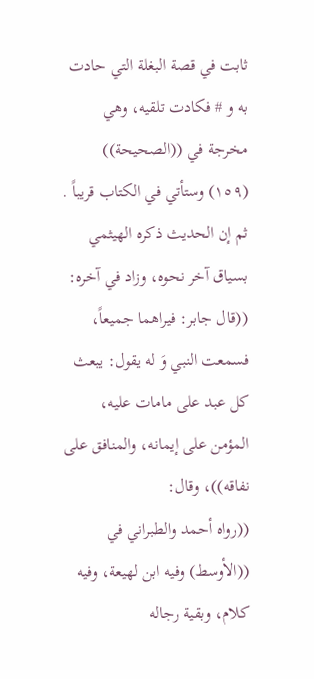ثابت في قصة البغلة التي حادت به و # فكادت تلقيه، وهي
مخرجة في ((الصحيحة)) (١٥٩) وستأتي في الكتاب قريباً .
ثم إن الحديث ذكره الهيثمي بسياق آخر نحوه، وزاد في آخره:
((قال جابر: فيراهما جميعاً، فسمعت النبي وَ له يقول: يبعث كل عبد على مامات عليه،
المؤمن على إيمانه، والمنافق علی نفاقه))، وقال:
((رواه أحمد والطبراني في ((الأوسط) وفيه ابن لهيعة، وفيه كلام، وبقية رجاله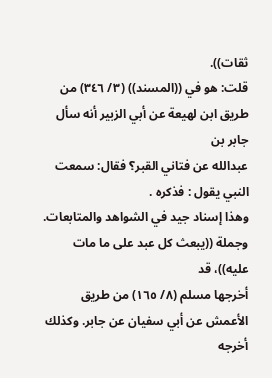ثقات)).
قلت: هو في ((المسند)) (٣/ ٣٤٦) من طريق ابن لهيعة عن أبي الزبير أنه سأل جابر بن
عبدالله عن فتاني القبر؟ فقال: سمعت النبي يقول : فذكره .
وهذا إسناد جيد في الشواهد والمتابعات. وجملة ((يبعث كل عبد على ما مات عليه))، قد
أخرجها مسلم (٨/ ١٦٥) من طريق الأعمش عن أبي سفيان عن جابر. وكذلك أخرجه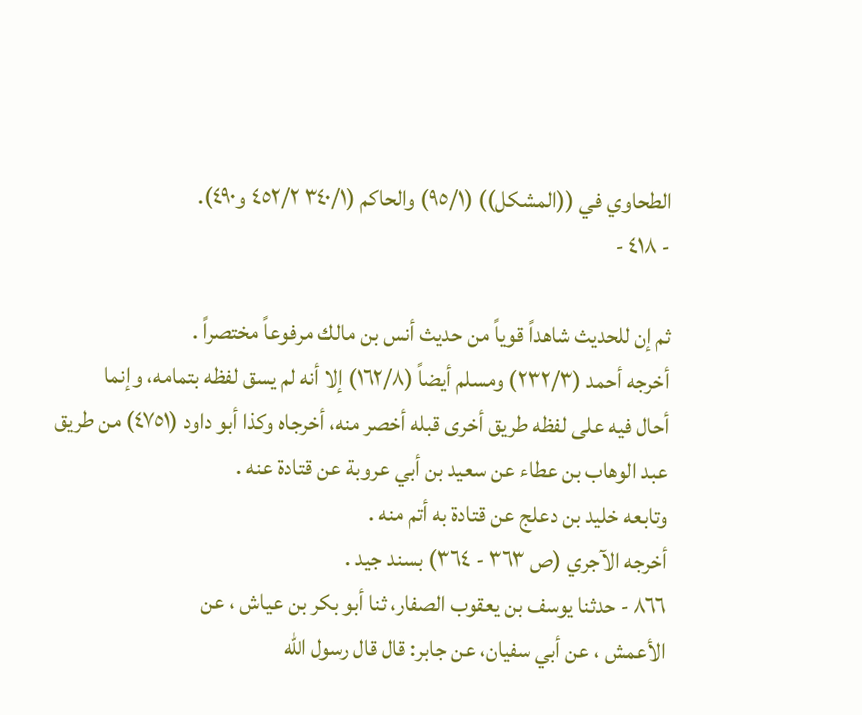الطحاوي في ((المشكل)) (٩٥/١) والحاكم (٣٤٠/١ ٤٥٢/٢ و٤٩٠).
- ٤١٨ -

ثم إن للحديث شاهداً قوياً من حديث أنس بن مالك مرفوعاً مختصراً .
أخرجه أحمد (٢٣٢/٣) ومسلم أيضاً (١٦٢/٨) إلا أنه لم يسق لفظه بتمامه، وإنما
أحال فيه على لفظه طريق أخرى قبله أخصر منه، أخرجاه وكذا أبو داود (٤٧٥١) من طريق
عبد الوهاب بن عطاء عن سعيد بن أبي عروبة عن قتادة عنه .
وتابعه خلید بن دعلج عن قتادة به أتم منه .
أخرجه الآجري (ص ٣٦٣ - ٣٦٤) بسند جيد .
٨٦٦ - حدثنا يوسف بن يعقوب الصفار، ثنا أبو بكر بن عياش ، عن
الأعمش ، عن أبي سفيان، عن جابر: قال قال رسول الله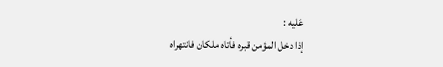عَليه :
إذا دخل المؤمن قبره فأتاه ملكان فانتهراه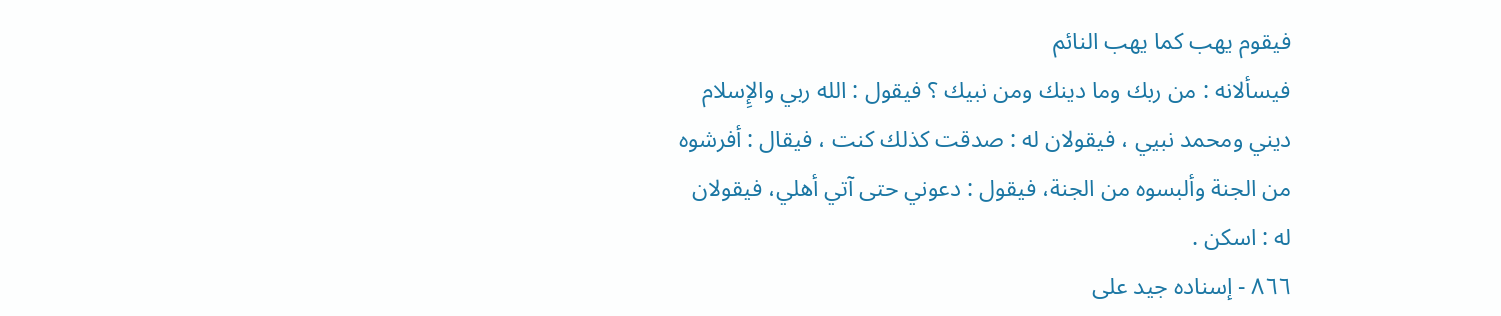فيقوم يهب كما يهب النائم
فيسألانه : من ربك وما دينك ومن نبيك ؟ فيقول : الله ربي والإِسلام
ديني ومحمد نبيي ، فيقولان له : صدقت كذلك كنت ، فيقال : أفرشوه
من الجنة وألبسوه من الجنة، فيقول : دعوني حتى آتي أهلي، فيقولان
له : اسكن .
٨٦٦ - إسناده جيد على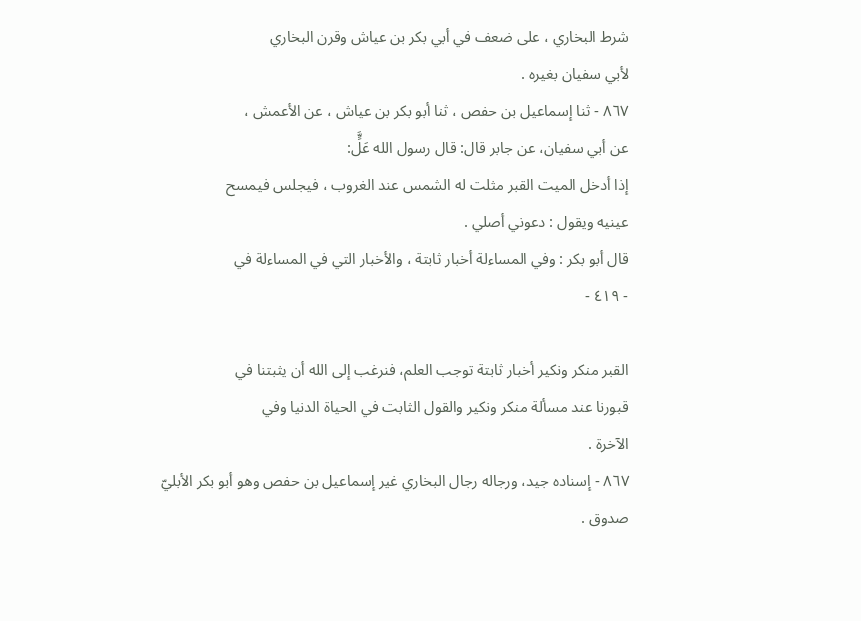شرط البخاري ، على ضعف في أبي بكر بن عياش وقرن البخاري
لأبي سفيان بغيره .
٨٦٧ - ثنا إسماعيل بن حفص ، ثنا أبو بكر بن عياش ، عن الأعمش ،
عن أبي سفيان، عن جابر قال: قال رسول الله عَلٍَّ:
إذا أدخل الميت القبر مثلت له الشمس عند الغروب ، فيجلس فيمسح
عينيه ويقول : دعوني أصلي .
قال أبو بكر : وفي المساءلة أخبار ثابتة ، والأخبار التي في المساءلة في
- ٤١٩ -

القبر منكر ونكير أخبار ثابتة توجب العلم، فنرغب إلى الله أن يثبتنا في
قبورنا عند مسألة منكر ونكير والقول الثابت في الحياة الدنيا وفي
الآخرة .
٨٦٧ - إسناده جيد، ورجاله رجال البخاري غير إسماعيل بن حفص وهو أبو بكر الأبليّ
صدوق .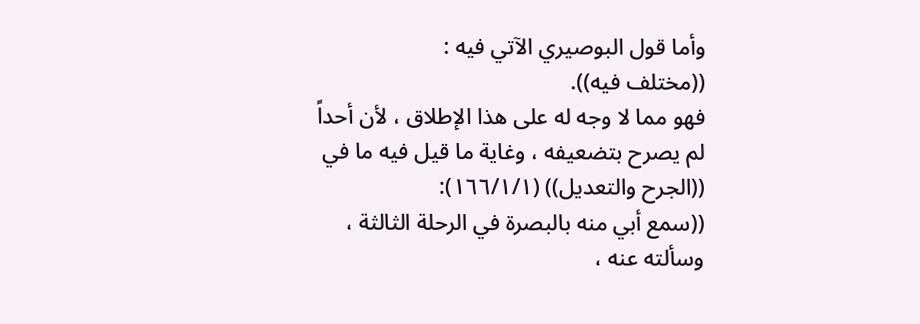وأما قول البوصيري الآتي فيه :
((مختلف فيه)).
فهو مما لا وجه له على هذا الإطلاق ، لأن أحداً لم يصرح بتضعيفه ، وغاية ما قيل فيه ما في
((الجرح والتعديل)) (١٦٦/١/١):
((سمع أبي منه بالبصرة في الرحلة الثالثة ، وسألته عنه ،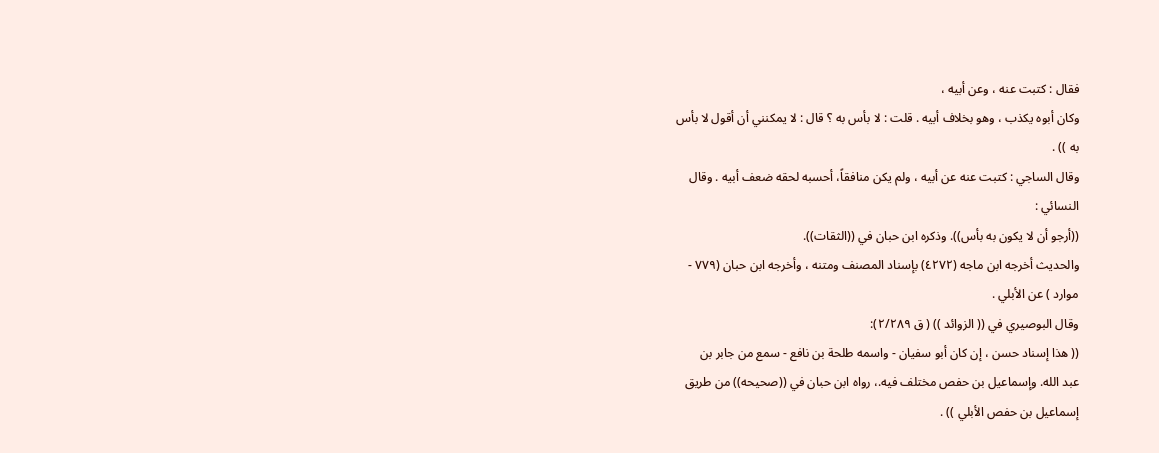فقال : كتبت عنه ، وعن أبيه ،
وكان أبوه يكذب ، وهو بخلاف أبيه . قلت : لا بأس به ؟ قال : لا يمكنني أن أقول لا بأس
به )) .
وقال الساجي : كتبت عنه عن أبيه ، ولم يكن منافقاً، أحسبه لحقه ضعف أبيه . وقال
النسائي :
((أرجو أن لا يكون به بأس)). وذكره ابن حبان في ((الثقات)).
والحديث أخرجه ابن ماجه (٤٢٧٢) بإسناد المصنف ومتنه ، وأخرجه ابن حبان (٧٧٩ -
موارد ) عن الأبلي .
وقال البوصيري في (( الزوائد )) ( ق ٢/٢٨٩):
(( هذا إسناد حسن ، إن كان أبو سفيان - واسمه طلحة بن نافع - سمع من جابر بن
عبد الله. وإسماعيل بن حفص مختلف فيه.، رواه ابن حبان في ((صحيحه)) من طريق
إسماعيل بن حفص الأبلي )) .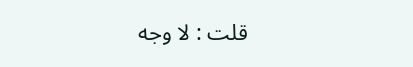قلت : لا وجه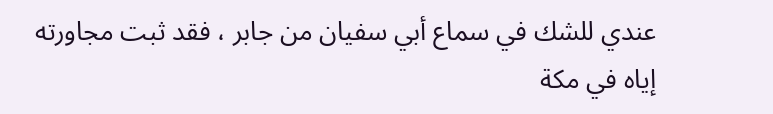عندي للشك في سماع أبي سفيان من جابر ، فقد ثبت مجاورته إياه في مكة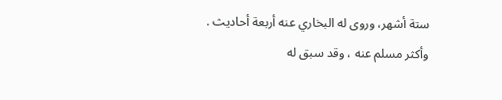ستة أشهر، وروى له البخاري عنه أربعة أحاديث . وأكثر مسلم عنه ، وقد سبق له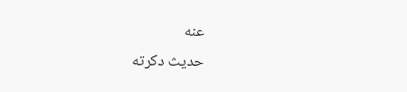عنه
حدیث دکرته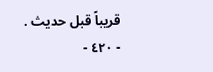قريباً قبل حديث .
- ٤٢٠ -